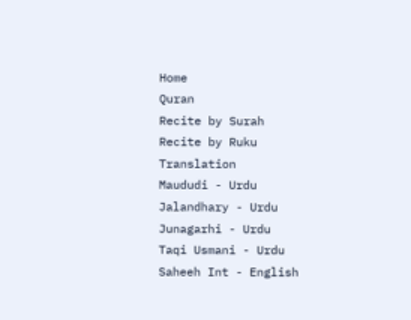Home
Quran
Recite by Surah
Recite by Ruku
Translation
Maududi - Urdu
Jalandhary - Urdu
Junagarhi - Urdu
Taqi Usmani - Urdu
Saheeh Int - English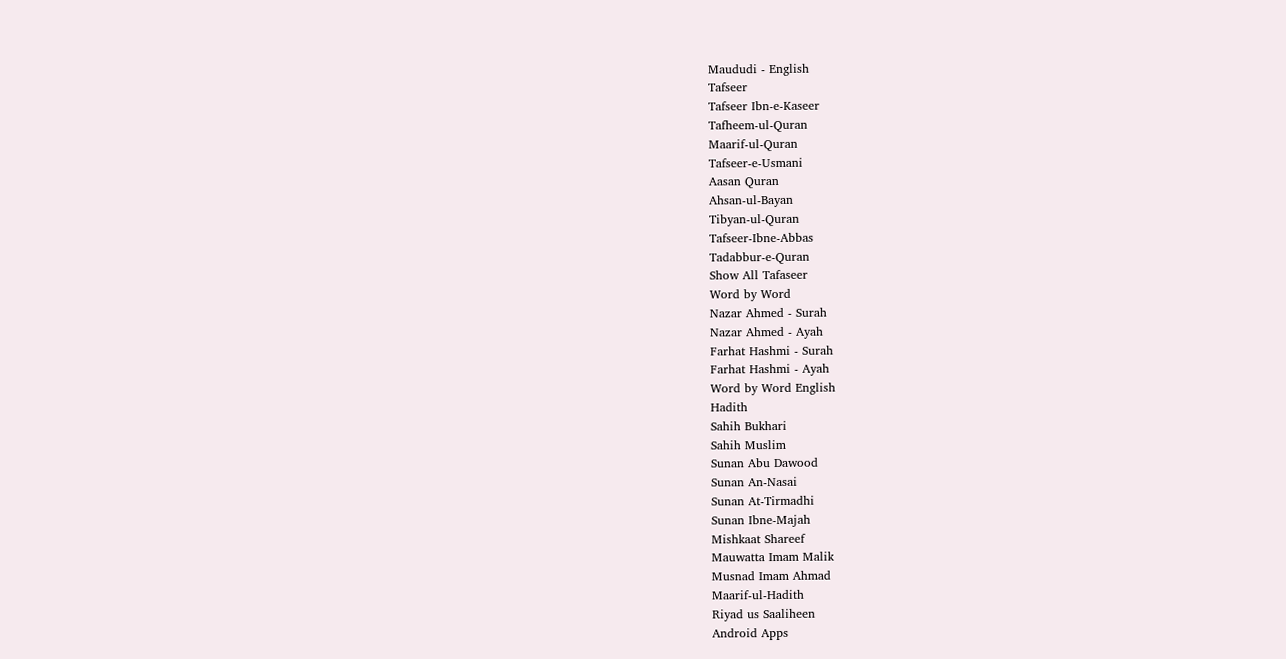Maududi - English
Tafseer
Tafseer Ibn-e-Kaseer
Tafheem-ul-Quran
Maarif-ul-Quran
Tafseer-e-Usmani
Aasan Quran
Ahsan-ul-Bayan
Tibyan-ul-Quran
Tafseer-Ibne-Abbas
Tadabbur-e-Quran
Show All Tafaseer
Word by Word
Nazar Ahmed - Surah
Nazar Ahmed - Ayah
Farhat Hashmi - Surah
Farhat Hashmi - Ayah
Word by Word English
Hadith
Sahih Bukhari
Sahih Muslim
Sunan Abu Dawood
Sunan An-Nasai
Sunan At-Tirmadhi
Sunan Ibne-Majah
Mishkaat Shareef
Mauwatta Imam Malik
Musnad Imam Ahmad
Maarif-ul-Hadith
Riyad us Saaliheen
Android Apps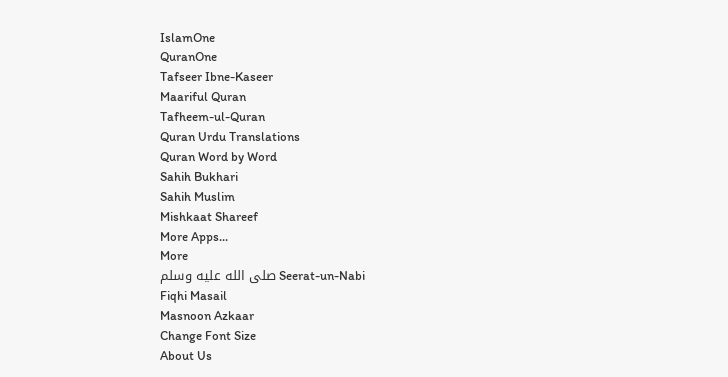IslamOne
QuranOne
Tafseer Ibne-Kaseer
Maariful Quran
Tafheem-ul-Quran
Quran Urdu Translations
Quran Word by Word
Sahih Bukhari
Sahih Muslim
Mishkaat Shareef
More Apps...
More
Seerat-un-Nabi صلى الله عليه وسلم
Fiqhi Masail
Masnoon Azkaar
Change Font Size
About Us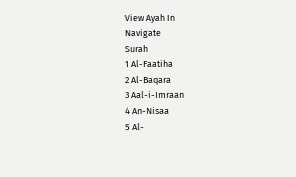View Ayah In
Navigate
Surah
1 Al-Faatiha
2 Al-Baqara
3 Aal-i-Imraan
4 An-Nisaa
5 Al-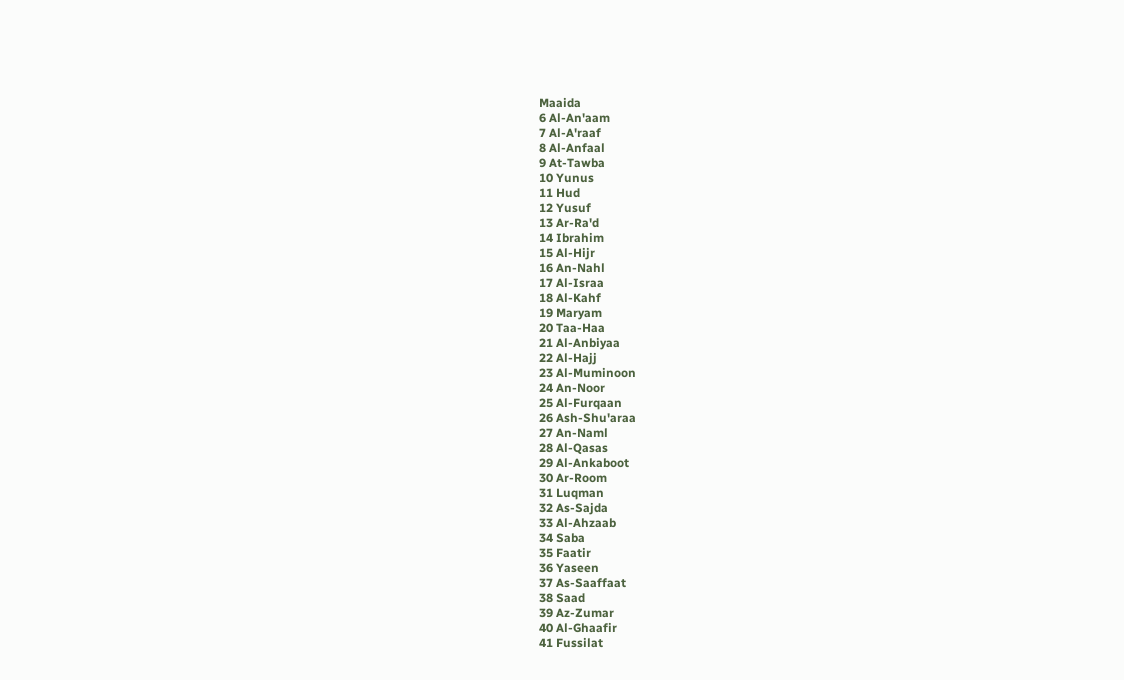Maaida
6 Al-An'aam
7 Al-A'raaf
8 Al-Anfaal
9 At-Tawba
10 Yunus
11 Hud
12 Yusuf
13 Ar-Ra'd
14 Ibrahim
15 Al-Hijr
16 An-Nahl
17 Al-Israa
18 Al-Kahf
19 Maryam
20 Taa-Haa
21 Al-Anbiyaa
22 Al-Hajj
23 Al-Muminoon
24 An-Noor
25 Al-Furqaan
26 Ash-Shu'araa
27 An-Naml
28 Al-Qasas
29 Al-Ankaboot
30 Ar-Room
31 Luqman
32 As-Sajda
33 Al-Ahzaab
34 Saba
35 Faatir
36 Yaseen
37 As-Saaffaat
38 Saad
39 Az-Zumar
40 Al-Ghaafir
41 Fussilat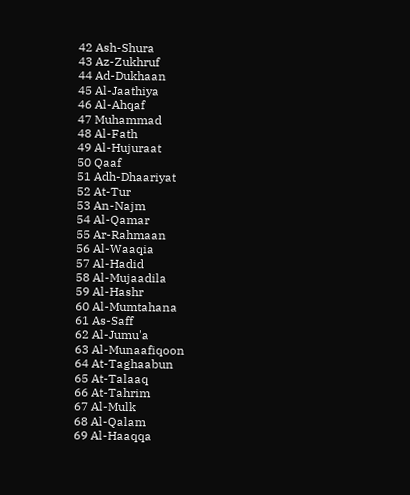42 Ash-Shura
43 Az-Zukhruf
44 Ad-Dukhaan
45 Al-Jaathiya
46 Al-Ahqaf
47 Muhammad
48 Al-Fath
49 Al-Hujuraat
50 Qaaf
51 Adh-Dhaariyat
52 At-Tur
53 An-Najm
54 Al-Qamar
55 Ar-Rahmaan
56 Al-Waaqia
57 Al-Hadid
58 Al-Mujaadila
59 Al-Hashr
60 Al-Mumtahana
61 As-Saff
62 Al-Jumu'a
63 Al-Munaafiqoon
64 At-Taghaabun
65 At-Talaaq
66 At-Tahrim
67 Al-Mulk
68 Al-Qalam
69 Al-Haaqqa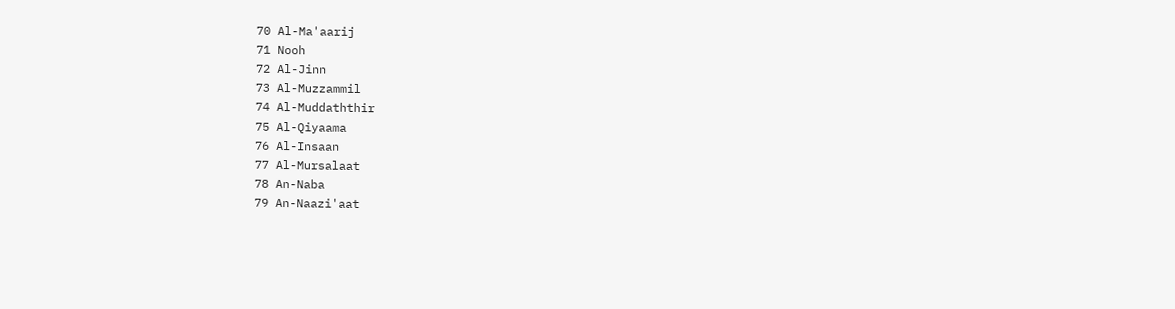70 Al-Ma'aarij
71 Nooh
72 Al-Jinn
73 Al-Muzzammil
74 Al-Muddaththir
75 Al-Qiyaama
76 Al-Insaan
77 Al-Mursalaat
78 An-Naba
79 An-Naazi'aat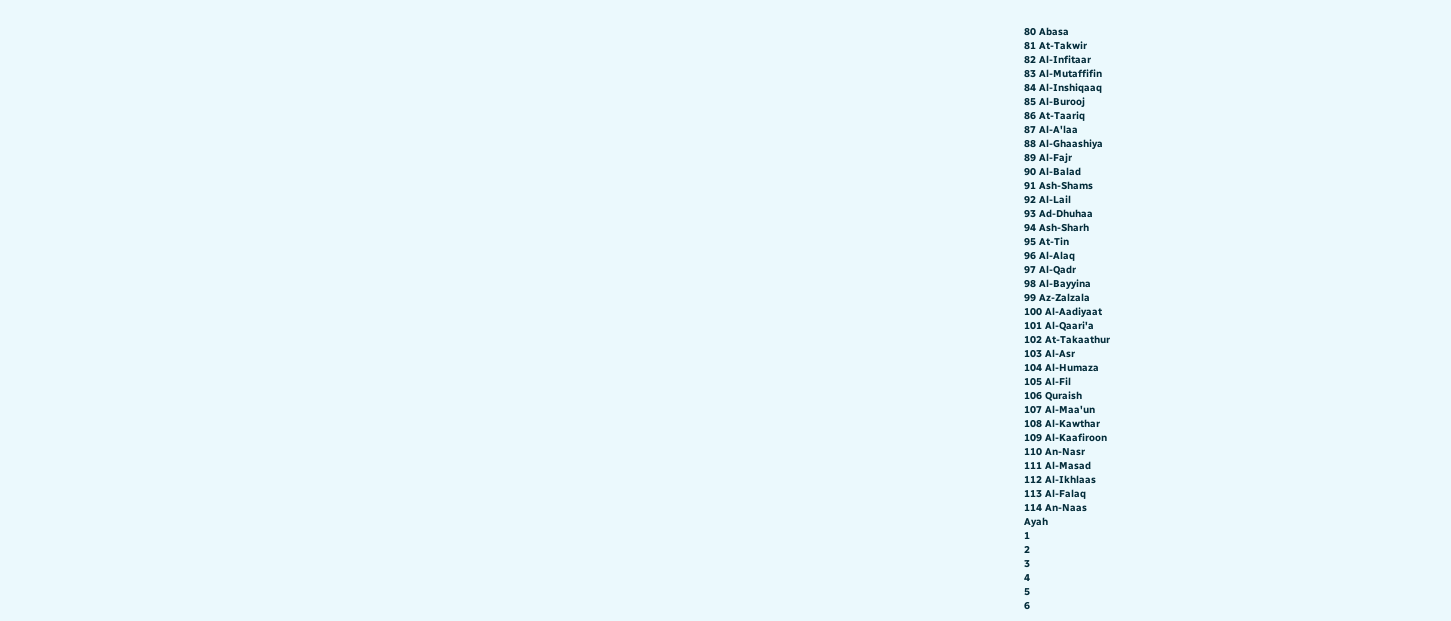80 Abasa
81 At-Takwir
82 Al-Infitaar
83 Al-Mutaffifin
84 Al-Inshiqaaq
85 Al-Burooj
86 At-Taariq
87 Al-A'laa
88 Al-Ghaashiya
89 Al-Fajr
90 Al-Balad
91 Ash-Shams
92 Al-Lail
93 Ad-Dhuhaa
94 Ash-Sharh
95 At-Tin
96 Al-Alaq
97 Al-Qadr
98 Al-Bayyina
99 Az-Zalzala
100 Al-Aadiyaat
101 Al-Qaari'a
102 At-Takaathur
103 Al-Asr
104 Al-Humaza
105 Al-Fil
106 Quraish
107 Al-Maa'un
108 Al-Kawthar
109 Al-Kaafiroon
110 An-Nasr
111 Al-Masad
112 Al-Ikhlaas
113 Al-Falaq
114 An-Naas
Ayah
1
2
3
4
5
6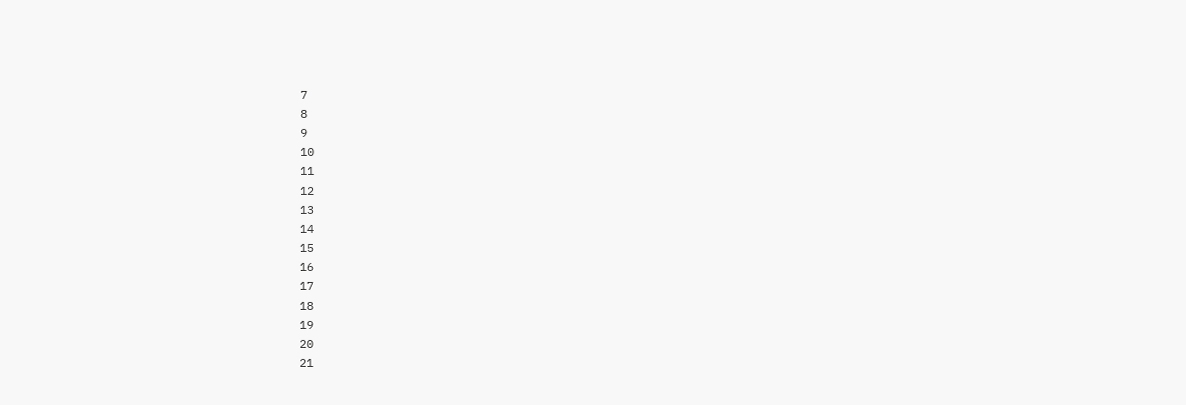7
8
9
10
11
12
13
14
15
16
17
18
19
20
21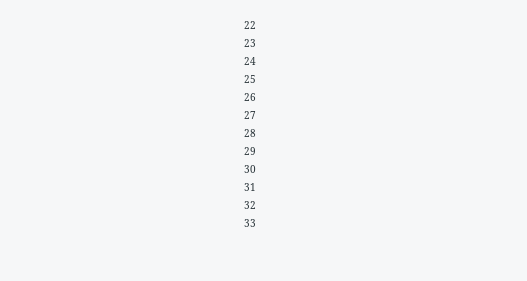22
23
24
25
26
27
28
29
30
31
32
33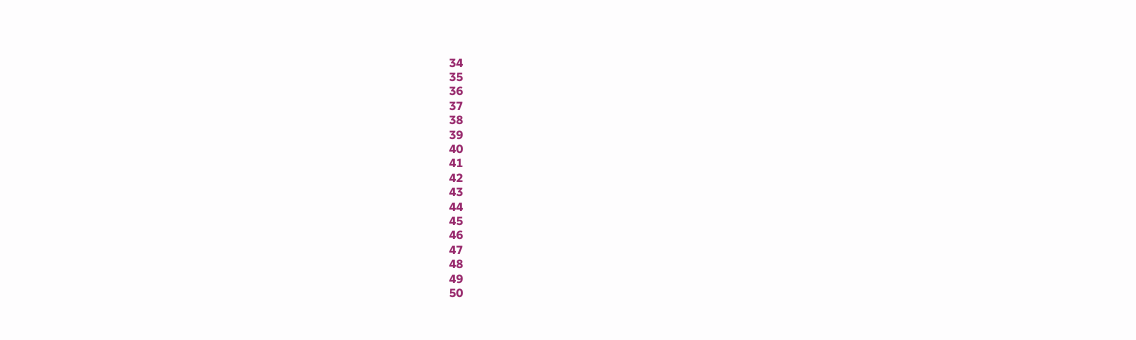34
35
36
37
38
39
40
41
42
43
44
45
46
47
48
49
50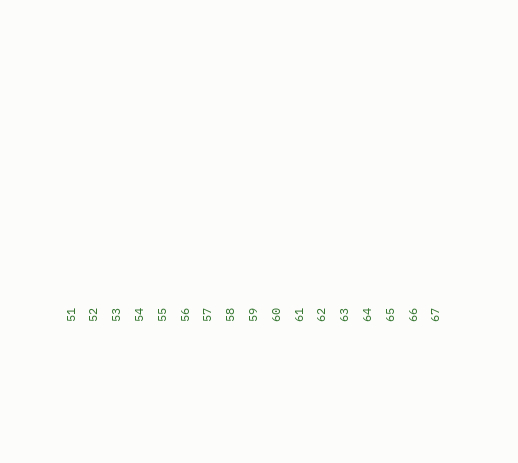51
52
53
54
55
56
57
58
59
60
61
62
63
64
65
66
67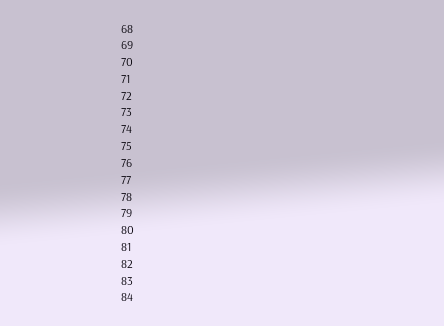68
69
70
71
72
73
74
75
76
77
78
79
80
81
82
83
84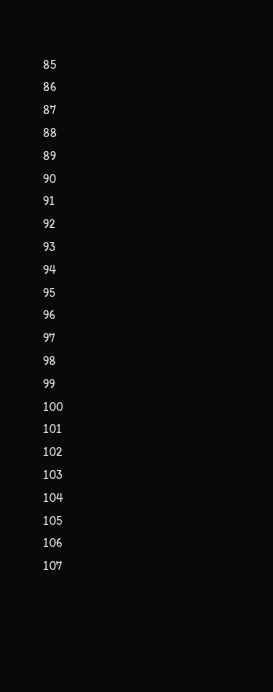85
86
87
88
89
90
91
92
93
94
95
96
97
98
99
100
101
102
103
104
105
106
107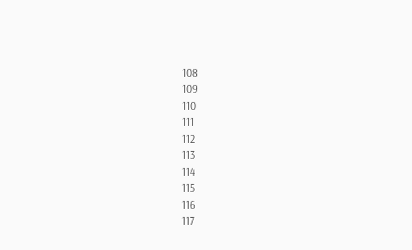108
109
110
111
112
113
114
115
116
117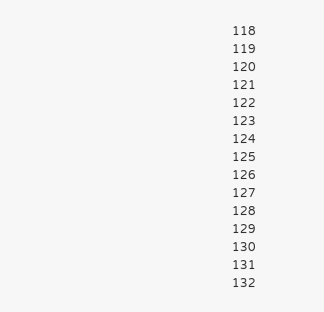118
119
120
121
122
123
124
125
126
127
128
129
130
131
132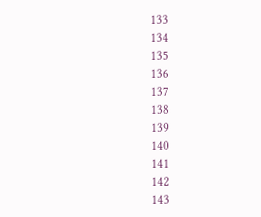133
134
135
136
137
138
139
140
141
142
143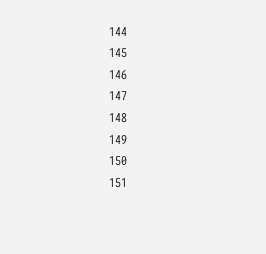144
145
146
147
148
149
150
151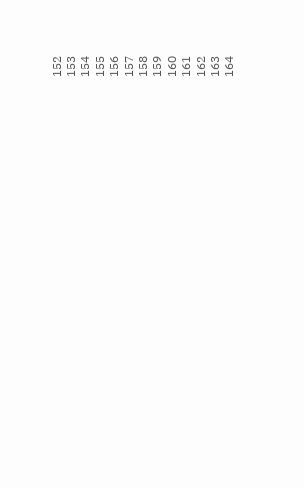152
153
154
155
156
157
158
159
160
161
162
163
164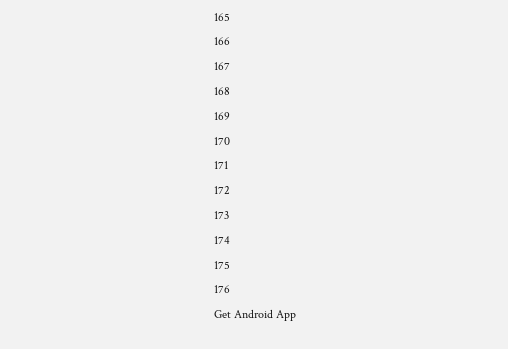165
166
167
168
169
170
171
172
173
174
175
176
Get Android App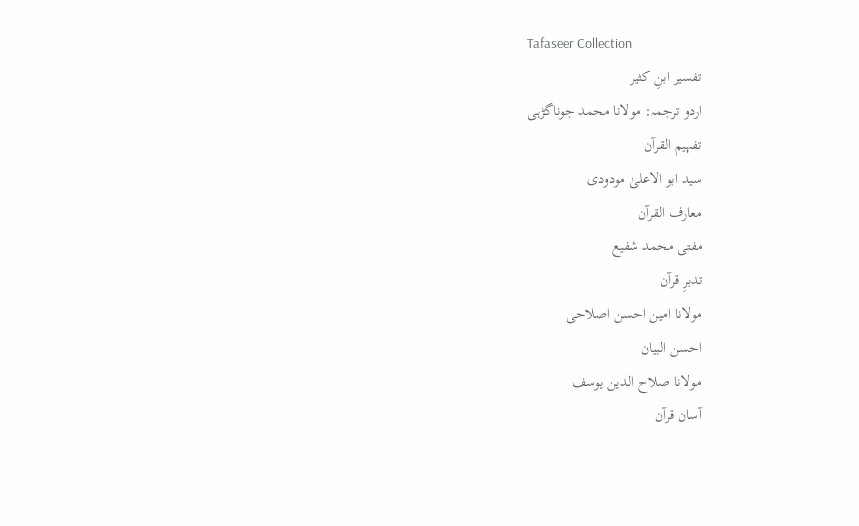Tafaseer Collection
تفسیر ابنِ کثیر
اردو ترجمہ: مولانا محمد جوناگڑہی
تفہیم القرآن
سید ابو الاعلیٰ مودودی
معارف القرآن
مفتی محمد شفیع
تدبرِ قرآن
مولانا امین احسن اصلاحی
احسن البیان
مولانا صلاح الدین یوسف
آسان قرآن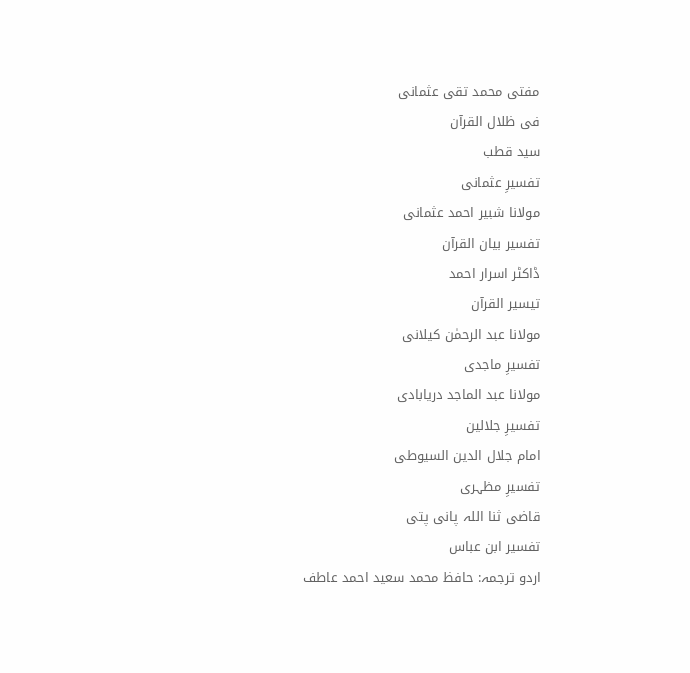مفتی محمد تقی عثمانی
فی ظلال القرآن
سید قطب
تفسیرِ عثمانی
مولانا شبیر احمد عثمانی
تفسیر بیان القرآن
ڈاکٹر اسرار احمد
تیسیر القرآن
مولانا عبد الرحمٰن کیلانی
تفسیرِ ماجدی
مولانا عبد الماجد دریابادی
تفسیرِ جلالین
امام جلال الدین السیوطی
تفسیرِ مظہری
قاضی ثنا اللہ پانی پتی
تفسیر ابن عباس
اردو ترجمہ: حافظ محمد سعید احمد عاطف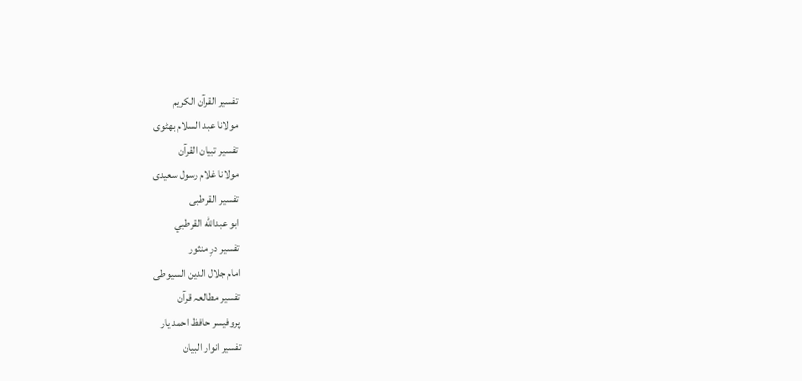تفسیر القرآن الکریم
مولانا عبد السلام بھٹوی
تفسیر تبیان القرآن
مولانا غلام رسول سعیدی
تفسیر القرطبی
ابو عبدالله القرطبي
تفسیر درِ منثور
امام جلال الدین السیوطی
تفسیر مطالعہ قرآن
پروفیسر حافظ احمد یار
تفسیر انوار البیان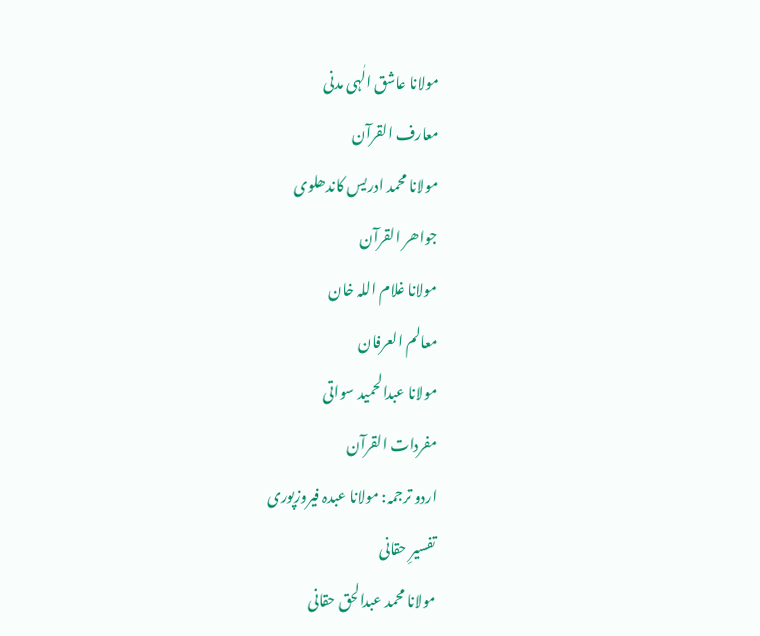مولانا عاشق الٰہی مدنی
معارف القرآن
مولانا محمد ادریس کاندھلوی
جواھر القرآن
مولانا غلام اللہ خان
معالم العرفان
مولانا عبدالحمید سواتی
مفردات القرآن
اردو ترجمہ: مولانا عبدہ فیروزپوری
تفسیرِ حقانی
مولانا محمد عبدالحق حقانی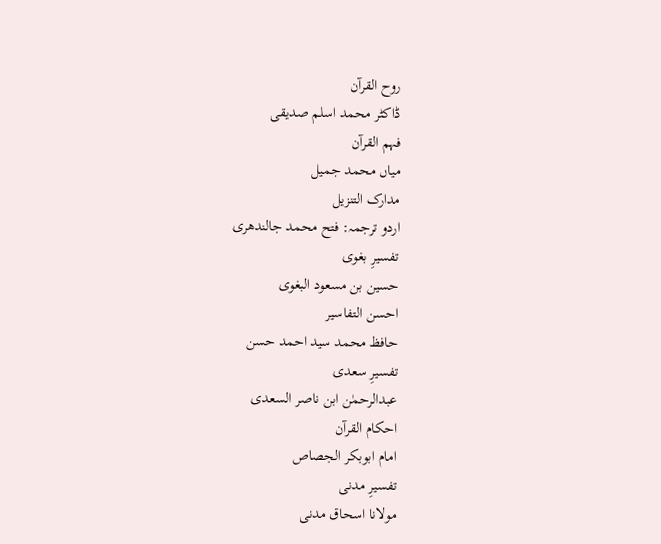روح القرآن
ڈاکٹر محمد اسلم صدیقی
فہم القرآن
میاں محمد جمیل
مدارک التنزیل
اردو ترجمہ: فتح محمد جالندھری
تفسیرِ بغوی
حسین بن مسعود البغوی
احسن التفاسیر
حافظ محمد سید احمد حسن
تفسیرِ سعدی
عبدالرحمٰن ابن ناصر السعدی
احکام القرآن
امام ابوبکر الجصاص
تفسیرِ مدنی
مولانا اسحاق مدنی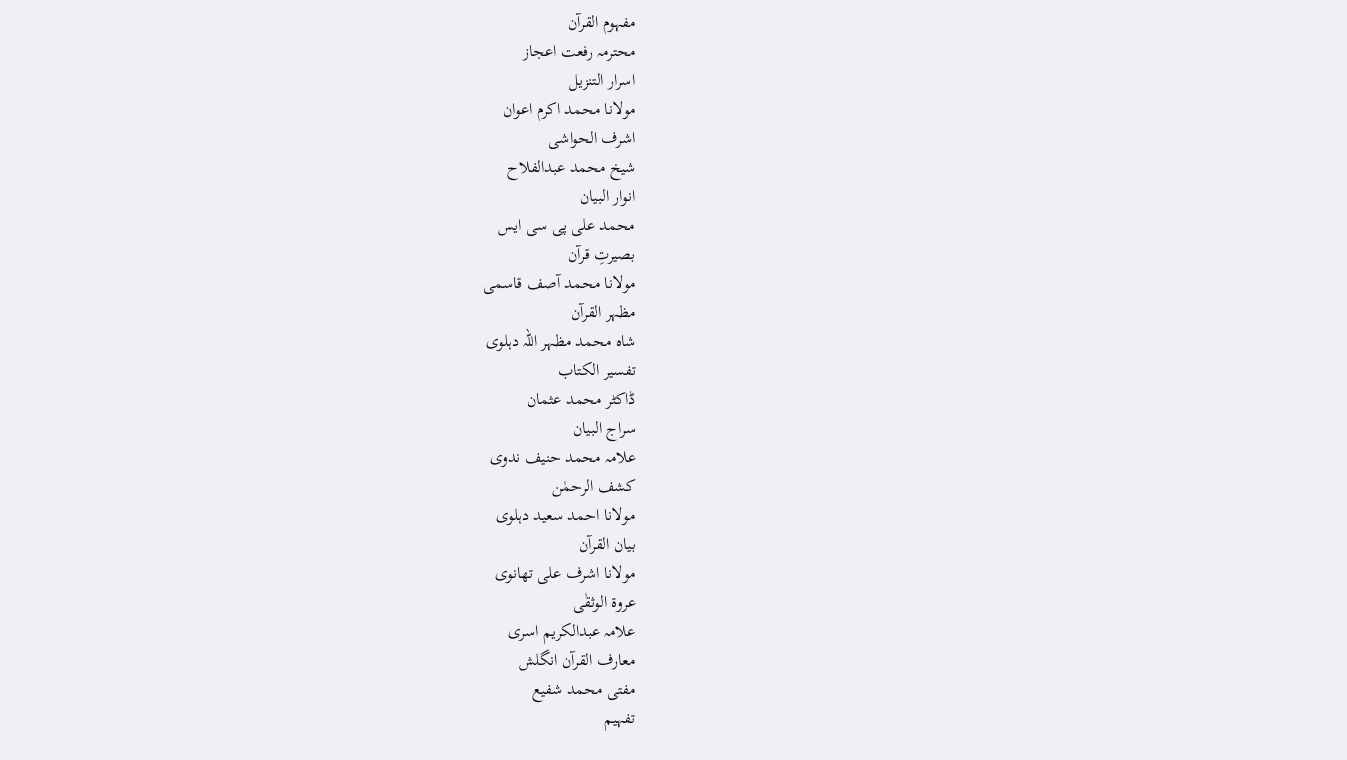مفہوم القرآن
محترمہ رفعت اعجاز
اسرار التنزیل
مولانا محمد اکرم اعوان
اشرف الحواشی
شیخ محمد عبدالفلاح
انوار البیان
محمد علی پی سی ایس
بصیرتِ قرآن
مولانا محمد آصف قاسمی
مظہر القرآن
شاہ محمد مظہر اللہ دہلوی
تفسیر الکتاب
ڈاکٹر محمد عثمان
سراج البیان
علامہ محمد حنیف ندوی
کشف الرحمٰن
مولانا احمد سعید دہلوی
بیان القرآن
مولانا اشرف علی تھانوی
عروۃ الوثقٰی
علامہ عبدالکریم اسری
معارف القرآن انگلش
مفتی محمد شفیع
تفہیم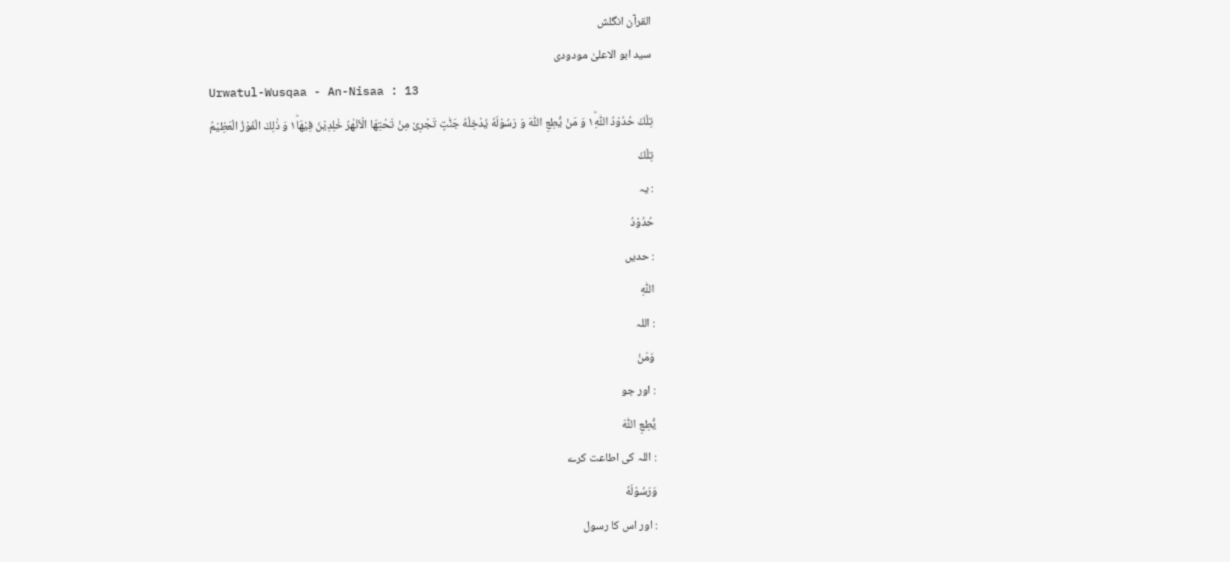القرآن انگلش
سید ابو الاعلیٰ مودودی
Urwatul-Wusqaa - An-Nisaa : 13
تِلْكَ حُدُوْدُ اللّٰهِ١ؕ وَ مَنْ یُّطِعِ اللّٰهَ وَ رَسُوْلَهٗ یُدْخِلْهُ جَنّٰتٍ تَجْرِیْ مِنْ تَحْتِهَا الْاَنْهٰرُ خٰلِدِیْنَ فِیْهَا١ؕ وَ ذٰلِكَ الْفَوْزُ الْعَظِیْمُ
تِلْكَ
: یہ
حُدُوْدُ
: حدیں
اللّٰهِ
: اللہ
وَمَنْ
: اور جو
يُّطِعِ اللّٰهَ
: اللہ کی اطاعت کرے
وَرَسُوْلَهٗ
: اور اس کا رسول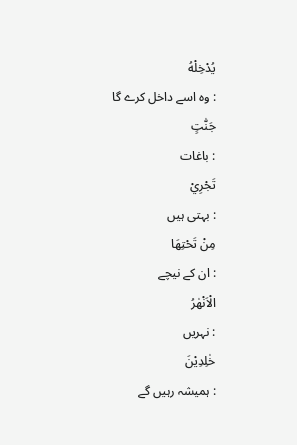يُدْخِلْهُ
: وہ اسے داخل کرے گا
جَنّٰتٍ
: باغات
تَجْرِيْ
: بہتی ہیں
مِنْ تَحْتِھَا
: ان کے نیچے
الْاَنْھٰرُ
: نہریں
خٰلِدِيْنَ
: ہمیشہ رہیں گے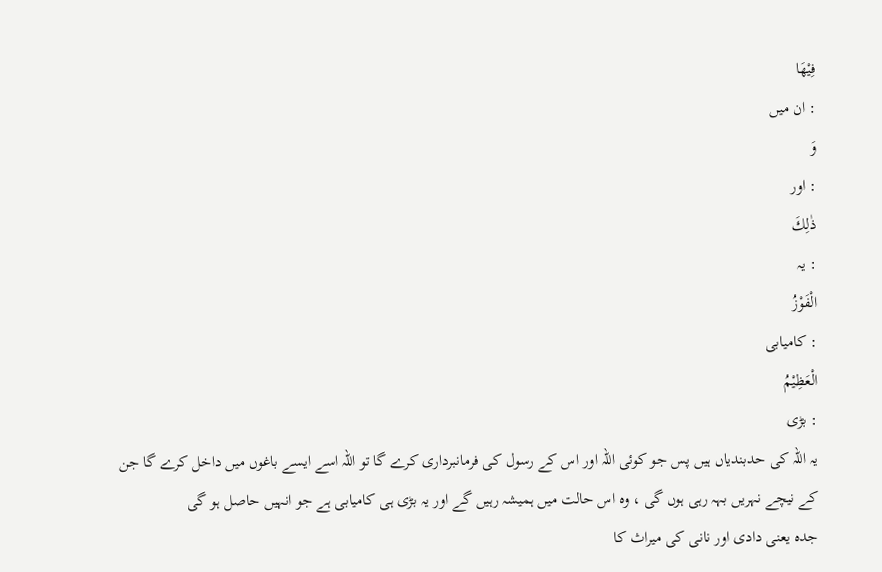فِيْھَا
: ان میں
وَ
: اور
ذٰلِكَ
: یہ
الْفَوْزُ
: کامیابی
الْعَظِيْمُ
: بڑی
یہ اللہ کی حدبندیاں ہیں پس جو کوئی اللہ اور اس کے رسول کی فرمانبرداری کرے گا تو اللہ اسے ایسے باغوں میں داخل کرے گا جن کے نیچے نہریں بہہ رہی ہوں گی ، وہ اس حالت میں ہمیشہ رہیں گے اور یہ بڑی ہی کامیابی ہے جو انہیں حاصل ہو گی
جدہ یعنی دادی اور نانی کی میراث کا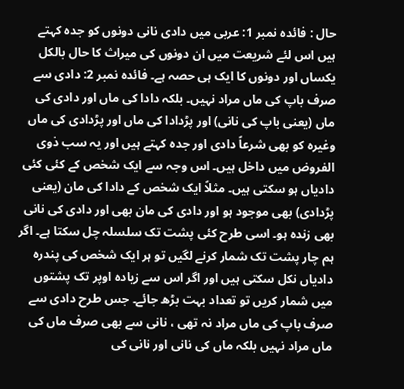حال : فائدہ نمبر 1: عربی میں دادی نانی دونوں کو جدہ کہتے ہیں اس لئے شریعت میں ان دونوں کی میراث کا حال بالکل یکساں اور دونوں کا ایک ہی حصہ ہے۔ فائدہ نمبر 2: دادی سے صرف باپ کی ماں مراد نہیں۔ بلکہ دادا کی ماں اور دادی کی ماں (یعنی باپ کی نانی) اور پڑدادا کی ماں اور پڑدادی کی ماں وغیرہ کو بھی شرعاً دادی اور جدہ کہتے ہیں اور یہ سب ذوی الفروض میں داخل ہیں۔ اس وجہ سے ایک شخص کے کئی کئی دادیاں ہو سکتی ہیں۔ مثلاً ایک شخص کے دادا کی مان (یعنی پڑدادی) بھی موجود ہو اور دادی کی مان بھی اور دادی کی نانی بھی زندہ ہو۔ اسی طرح کئی پشت تک سلسلہ چل سکتا ہے۔ اگر ہم چار پشت تک شمار کرنے لگیں تو ہر ایک شخص کی پندرہ دادیاں نکل سکتی ہیں اور اگر اس سے زیادہ اوپر تک پشتوں میں شمار کریں تو تعداد بہت بڑھ جائے۔ جس طرح دادی سے صرف باپ کی ماں مراد نہ تھی ، نانی سے بھی صرف ماں کی ماں مراد نہیں بلکہ ماں کی نانی اور نانی کی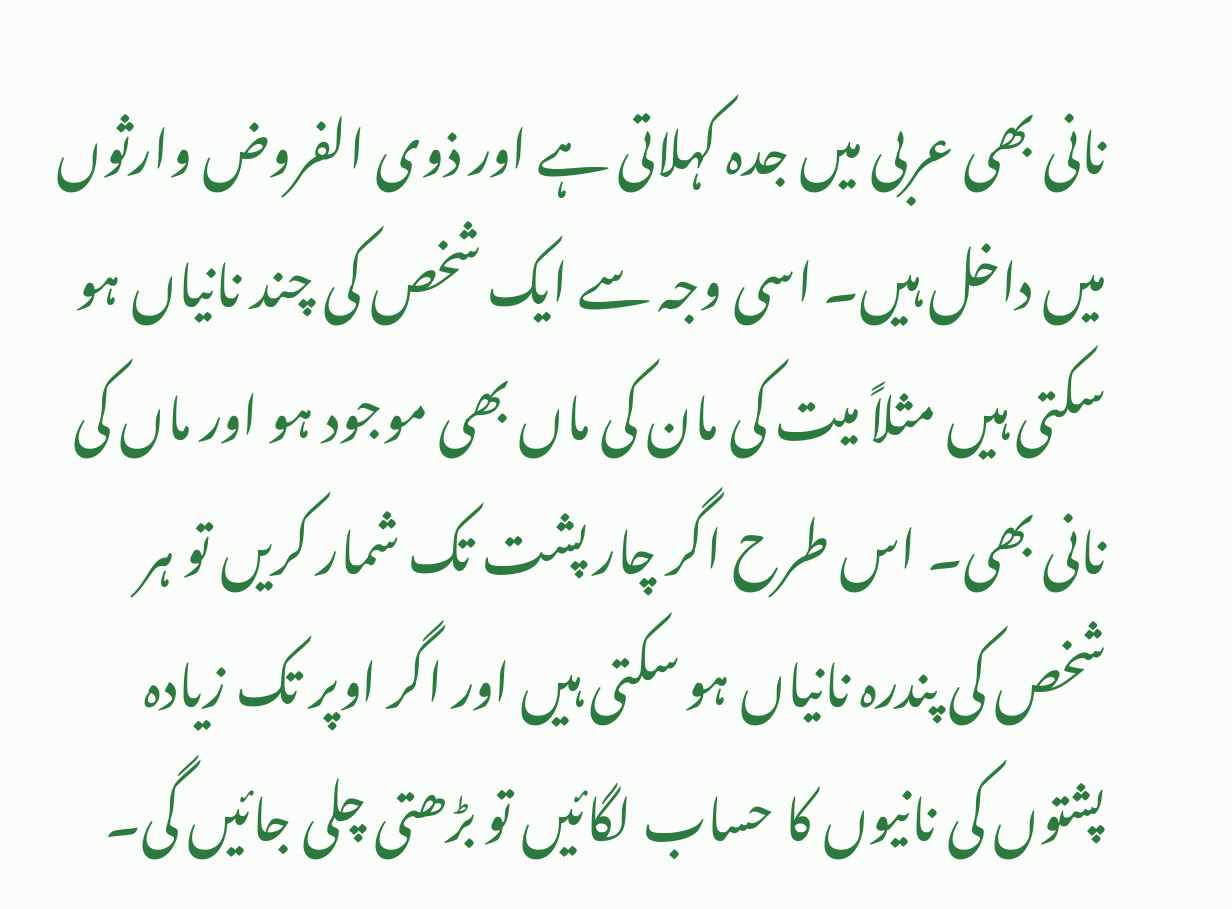نانی بھی عربی میں جدہ کہلاتی ہے اور ذوی الفروض وارثوں میں داخل ہیں۔ اسی وجہ سے ایک شخص کی چند نانیاں ہو سکتی ہیں مثلاً میت کی مان کی ماں بھی موجود ہو اور ماں کی نانی بھی۔ اس طرح اگر چار پشت تک شمار کریں تو ہر شخص کی پندرہ نانیاں ہو سکتی ہیں اور اگر اوپر تک زیادہ پشتوں کی نانیوں کا حساب لگائیں تو بڑھتی چلی جائیں گی۔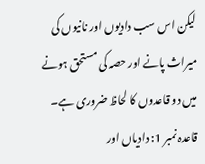لیکن اس سب دادیوں اور نانیوں کی میراث پانے اور حصہ کی مستحق ہونے میں دو قاعدوں کا لحاظ ضروری ہے۔ قاعدہ نمبر 1: دادیاں اور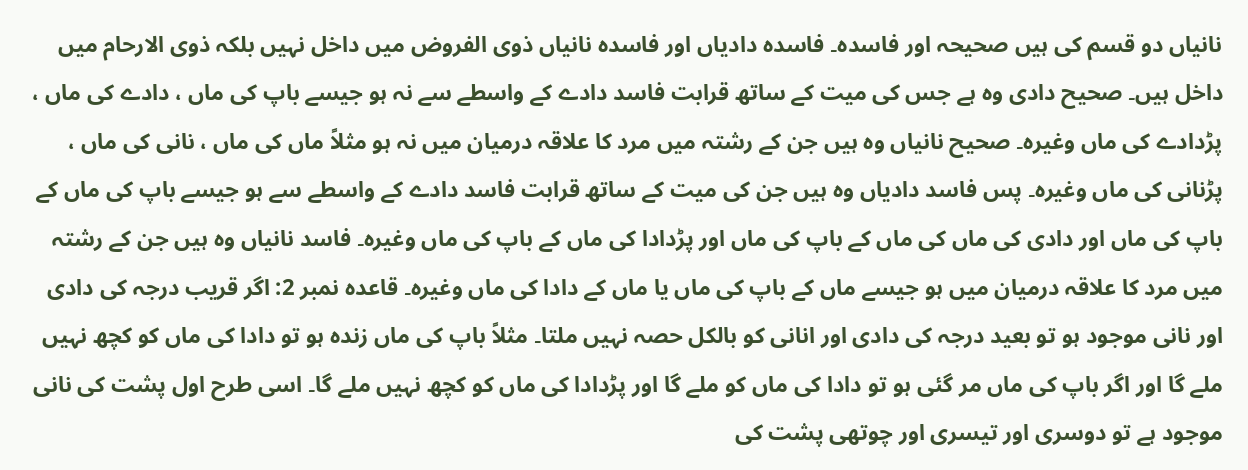نانیاں دو قسم کی ہیں صحیحہ اور فاسدہ۔ فاسدہ دادیاں اور فاسدہ نانیاں ذوی الفروض میں داخل نہیں بلکہ ذوی الارحام میں داخل ہیں۔ صحیح دادی وہ ہے جس کی میت کے ساتھ قرابت فاسد دادے کے واسطے سے نہ ہو جیسے باپ کی ماں ، دادے کی ماں ، پڑدادے کی ماں وغیرہ۔ صحیح نانیاں وہ ہیں جن کے رشتہ میں مرد کا علاقہ درمیان میں نہ ہو مثلاً ماں کی ماں ، نانی کی ماں ، پڑنانی کی ماں وغیرہ۔ پس فاسد دادیاں وہ ہیں جن کی میت کے ساتھ قرابت فاسد دادے کے واسطے سے ہو جیسے باپ کی ماں کے باپ کی ماں اور دادی کی ماں کی ماں کے باپ کی ماں اور پڑدادا کی ماں کے باپ کی ماں وغیرہ۔ فاسد نانیاں وہ ہیں جن کے رشتہ میں مرد کا علاقہ درمیان میں ہو جیسے ماں کے باپ کی ماں یا ماں کے دادا کی ماں وغیرہ۔ قاعدہ نمبر 2: اگر قریب درجہ کی دادی اور نانی موجود ہو تو بعید درجہ کی دادی اور انانی کو بالکل حصہ نہیں ملتا۔ مثلاً باپ کی ماں زندہ ہو تو دادا کی ماں کو کچھ نہیں ملے گا اور اگر باپ کی ماں مر گئی ہو تو دادا کی ماں کو ملے گا اور پڑدادا کی ماں کو کچھ نہیں ملے گا۔ اسی طرح اول پشت کی نانی موجود ہے تو دوسری اور تیسری اور چوتھی پشت کی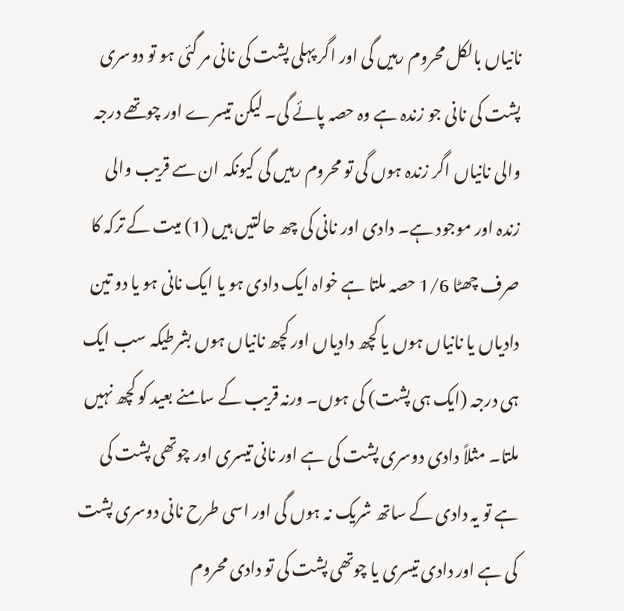نانیاں بالکل محروم رہیں گی اور اگر پہلی پشت کی نانی مر گئی ہو تو دوسری پشت کی نانی جو زندہ ہے وہ حصہ پائے گی۔ لیکن تیسرے اور چوتھے درجہ والی نانیاں اگر زندہ ہوں گی تو محروم رہیں گی کیونکہ ان سے قریب والی زندہ اور موجود ہے۔ دادی اور نانی کی چھ حالتیں ہیں (1) میت کے ترکہ کا صرف چھٹا 1/6 حصہ ملتا ہے خواہ ایک دادی ہو یا ایک نانی ہو یا دو تین دادیاں یا نانیاں ہوں یا کچھ دادیاں اور کچھ نانیاں ہوں بشرطیکہ سب ایک ہی درجہ (ایک ہی پشت) کی ہوں۔ ورنہ قریب کے سامنے بعید کو کچھ نہیں ملتا۔ مثلاً دادی دوسری پشت کی ہے اور نانی تیسری اور چوتھی پشت کی ہے تو یہ دادی کے ساتھ شریک نہ ہوں گی اور اسی طرح نانی دوسری پشت کی ہے اور دادی تیسری یا چوتھی پشت کی تو دادی محروم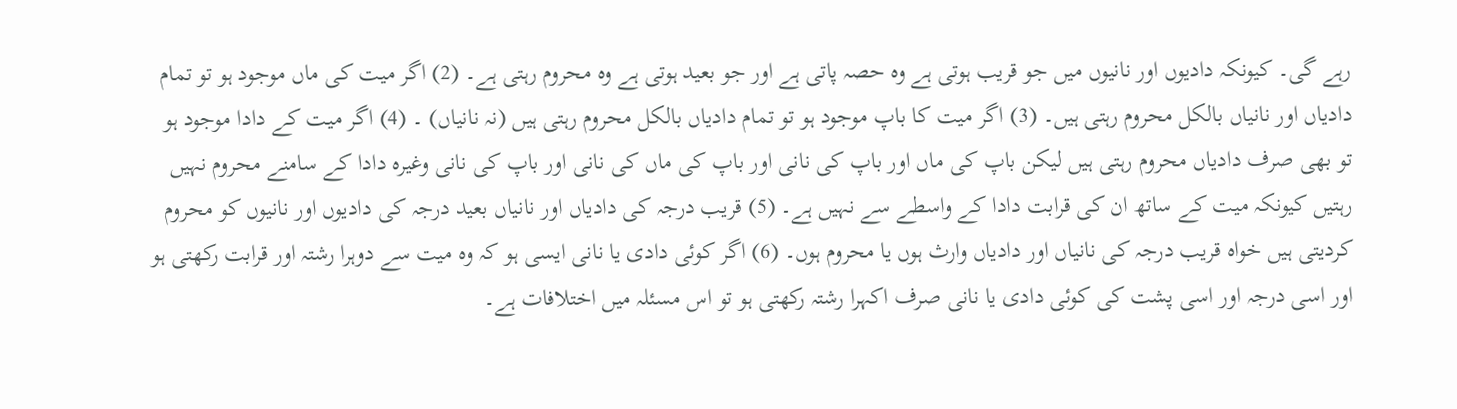رہے گی۔ کیونکہ دادیوں اور نانیوں میں جو قریب ہوتی ہے وہ حصہ پاتی ہے اور جو بعید ہوتی ہے وہ محروم رہتی ہے۔ (2) اگر میت کی ماں موجود ہو تو تمام دادیاں اور نانیاں بالکل محروم رہتی ہیں۔ (3) اگر میت کا باپ موجود ہو تو تمام دادیاں بالکل محروم رہتی ہیں (نہ نانیاں) ۔ (4) اگر میت کے دادا موجود ہو تو بھی صرف دادیاں محروم رہتی ہیں لیکن باپ کی ماں اور باپ کی نانی اور باپ کی ماں کی نانی اور باپ کی نانی وغیرہ دادا کے سامنے محروم نہیں رہتیں کیونکہ میت کے ساتھ ان کی قرابت دادا کے واسطے سے نہیں ہے۔ (5) قریب درجہ کی دادیاں اور نانیاں بعید درجہ کی دادیوں اور نانیوں کو محروم کردیتی ہیں خواہ قریب درجہ کی نانیاں اور دادیاں وارث ہوں یا محروم ہوں۔ (6) اگر کوئی دادی یا نانی ایسی ہو کہ وہ میت سے دوہرا رشتہ اور قرابت رکھتی ہو اور اسی درجہ اور اسی پشت کی کوئی دادی یا نانی صرف اکہرا رشتہ رکھتی ہو تو اس مسئلہ میں اختلافات ہے۔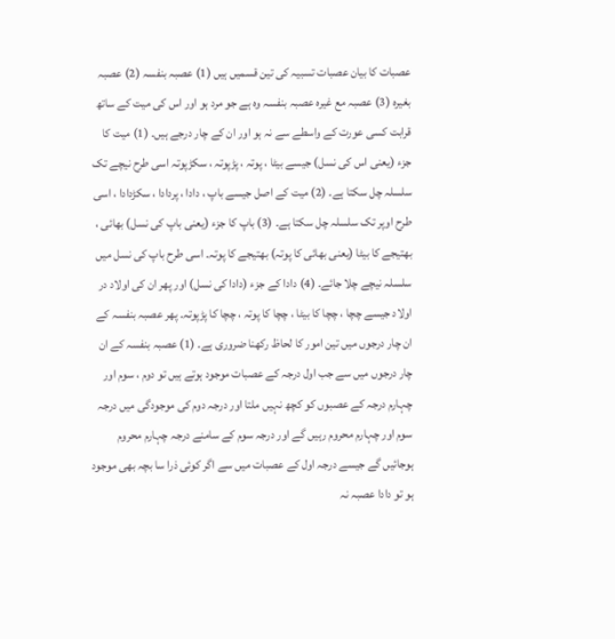عصبات کا بیان عصبات تسبیہ کی تین قسمیں ہیں (1) عصبہ بنفسہ (2) عصبہ بغیرہ (3) عصبہ مع غیرہ عصبہ بنفسہ وہ ہے جو مرد ہو اور اس کی میت کے ساتھ قرابت کسی عورت کے واسطے سے نہ ہو اور ان کے چار درجے ہیں۔ (1) میت کا جزء (یعنی اس کی نسل) جیسے بیٹا ، پوتہ ، پڑپوتہ ، سکڑپوتہ اسی طرح نیچے تک سلسلہ چل سکتا ہے۔ (2) میت کے اصل جیسے باپ ، دادا ، پردادا ، سکڑدادا ، اسی طرح اوپر تک سلسلہ چل سکتا ہے۔ (3) باپ کا جزء (یعنی باپ کی نسل) بھائی ، بھتیجے کا بیٹا (یعنی بھائی کا پوتہ) بھتیجے کا پوتہ۔ اسی طرح باپ کی نسل میں سلسلہ نیچے چلا جائے۔ (4) دادا کے جزء (دادا کی نسل) اور پھر ان کی اولاد در اولاد جیسے چچا ، چچا کا بیٹا ، چچا کا پوتہ ، چچا کا پڑپوتہ۔ پھر عصبہ بنفسہ کے ان چار درجوں میں تین امور کا لحاظ رکھنا ضروری ہے۔ (1) عصبہ بنفسہ کے ان چار درجوں میں سے جب اول درجہ کے عصبات موجود ہوتے ہیں تو دوم ، سوم اور چہارم درجہ کے عصبوں کو کچھ نہیں ملتا اور درجہ دوم کی موجودگی میں درجہ سوم اور چہارم محروم رہیں گے اور درجہ سوم کے سامنے درجہ چہارم محروم ہوجائیں گے جیسے درجہ اول کے عصبات میں سے اگر کوئی ذرا سا بچہ بھی موجود ہو تو دادا عصبہ نہ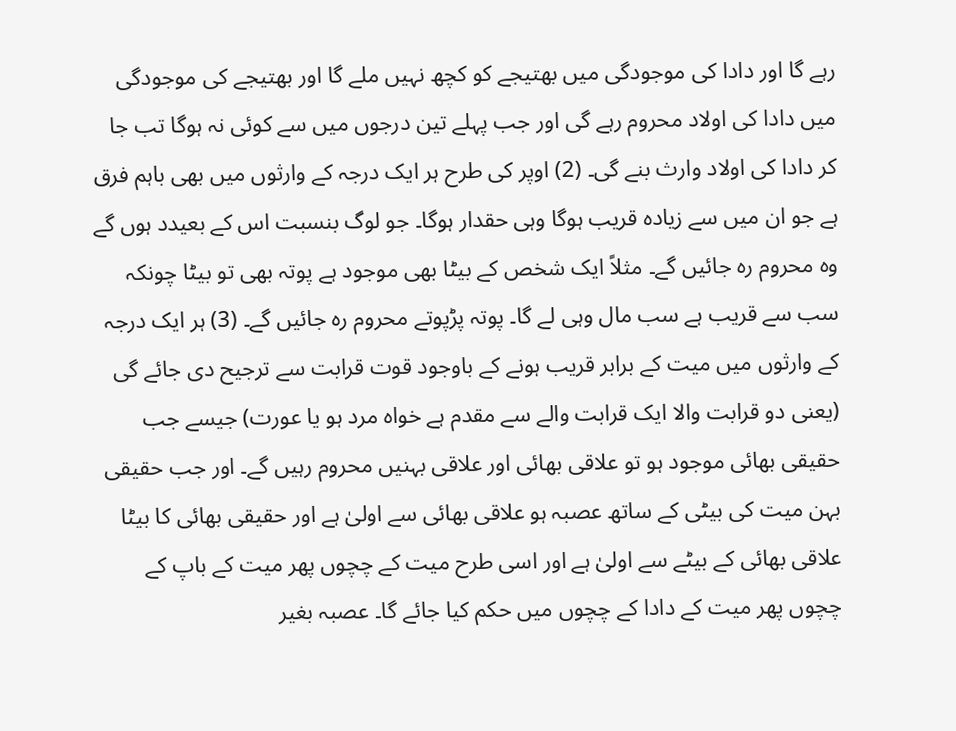رہے گا اور دادا کی موجودگی میں بھتیجے کو کچھ نہیں ملے گا اور بھتیجے کی موجودگی میں دادا کی اولاد محروم رہے گی اور جب پہلے تین درجوں میں سے کوئی نہ ہوگا تب جا کر دادا کی اولاد وارث بنے گی۔ (2) اوپر کی طرح ہر ایک درجہ کے وارثوں میں بھی باہم فرق ہے جو ان میں سے زیادہ قریب ہوگا وہی حقدار ہوگا۔ جو لوگ بنسبت اس کے بعیدد ہوں گے وہ محروم رہ جائیں گے۔ مثلاً ایک شخص کے بیٹا بھی موجود ہے پوتہ بھی تو بیٹا چونکہ سب سے قریب ہے سب مال وہی لے گا۔ پوتہ پڑپوتے محروم رہ جائیں گے۔ (3) ہر ایک درجہ کے وارثوں میں میت کے برابر قریب ہونے کے باوجود قوت قرابت سے ترجیح دی جائے گی (یعنی دو قرابت والا ایک قرابت والے سے مقدم ہے خواہ مرد ہو یا عورت) جیسے جب حقیقی بھائی موجود ہو تو علاقی بھائی اور علاقی بہنیں محروم رہیں گے۔ اور جب حقیقی بہن میت کی بیٹی کے ساتھ عصبہ ہو علاقی بھائی سے اولیٰ ہے اور حقیقی بھائی کا بیٹا علاقی بھائی کے بیٹے سے اولیٰ ہے اور اسی طرح میت کے چچوں پھر میت کے باپ کے چچوں پھر میت کے دادا کے چچوں میں حکم کیا جائے گا۔ عصبہ بغیر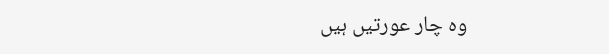وہ چار عورتیں ہیں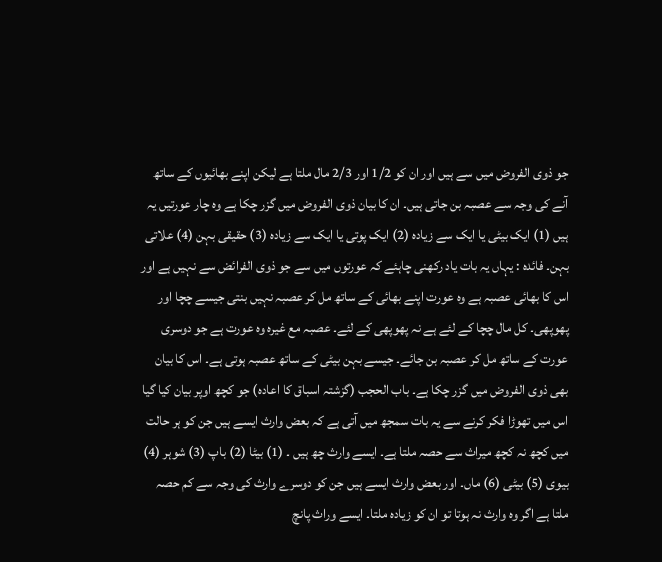جو ذوی الفروض میں سے ہیں اور ان کو 1/2 اور 2/3 مال ملتا ہے لیکن اپنے بھائیوں کے ساتھ آنے کی وجہ سے عصبہ بن جاتی ہیں۔ ان کا بیان ذوی الفروض میں گزر چکا ہے وہ چار عورتیں یہ ہیں (1) ایک بیٹی یا ایک سے زیادہ (2) ایک پوتی یا ایک سے زیادہ (3) حقیقی بہن (4) علاتی بہن۔ فائدہ : یہاں یہ بات یاد رکھنی چاہئے کہ عورتوں میں سے جو ذوی الفرائض سے نہیں ہے اور اس کا بھائی عصبہ ہے وہ عورت اپنے بھائی کے ساتھ مل کر عصبہ نہیں بنتی جیسے چچا اور پھوپھی۔ کل مال چچا کے لئے ہے نہ پھوپھی کے لئے۔ عصبہ مع غیرہ وہ عورت ہے جو دوسری عورت کے ساتھ مل کر عصبہ بن جائے۔ جیسے بہن بیٹی کے ساتھ عصبہ ہوتی ہے۔ اس کا بیان بھی ذوی الفروض میں گزر چکا ہے۔ باب الحجب (گزشتہ اسباق کا اعادہ) جو کچھ اوپر بیان کیا گیا اس میں تھوڑا فکر کرنے سے یہ بات سمجھ میں آتی ہے کہ بعض وارث ایسے ہیں جن کو ہر حالت میں کچھ نہ کچھ میراث سے حصہ ملتا ہے۔ ایسے وارث چھ ہیں ۔ (1) بیٹا (2) باپ (3) شوہر (4) بیوی (5) بیٹی (6) ماں۔ اور بعض وارث ایسے ہیں جن کو دوسرے وارث کی وجہ سے کم حصہ ملتا ہے اگر وہ وارث نہ ہوتا تو ان کو زیادہ ملتا۔ ایسے وراث پانچ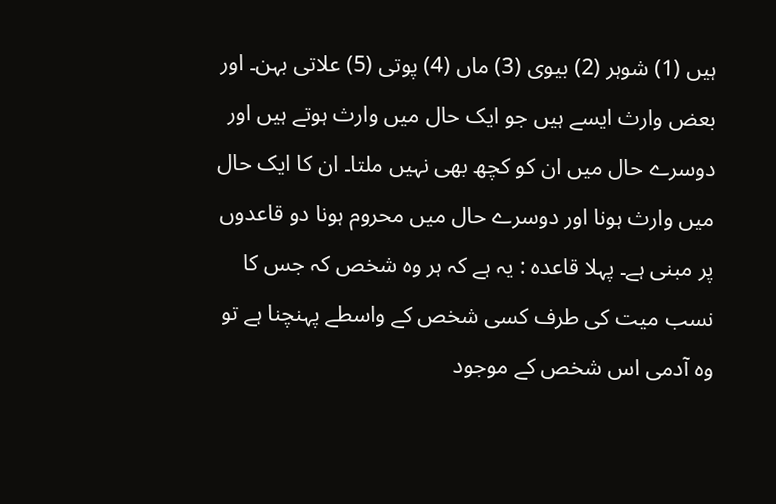ہیں (1) شوہر (2) بیوی (3) ماں (4) پوتی (5) علاتی بہن۔ اور بعض وارث ایسے ہیں جو ایک حال میں وارث ہوتے ہیں اور دوسرے حال میں ان کو کچھ بھی نہیں ملتا۔ ان کا ایک حال میں وارث ہونا اور دوسرے حال میں محروم ہونا دو قاعدوں پر مبنی ہے۔ پہلا قاعدہ : یہ ہے کہ ہر وہ شخص کہ جس کا نسب میت کی طرف کسی شخص کے واسطے پہنچنا ہے تو وہ آدمی اس شخص کے موجود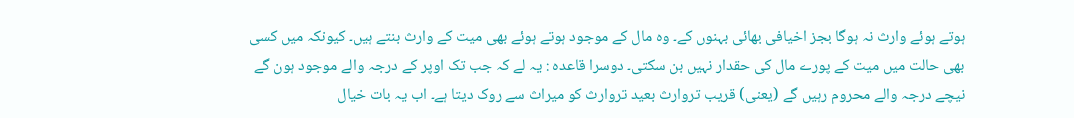ہوتے ہوئے وارث نہ ہوگا بجز اخیافی بھائی بہنوں کے۔ وہ مال کے موجود ہوتے ہوئے بھی میت کے وارث بنتے ہیں۔ کیونکہ میں کسی بھی حالت میں میت کے پورے مال کی حقدار نہیں بن سکتی۔ دوسرا قاعدہ : یہ لے کہ جب تک اوپر کے درجہ والے موجود ہون گے نیچے درجہ والے محروم رہیں گے (یعنی) قریب تروارث بعید تروارث کو میراث سے روک دیتا ہے۔ اب یہ بات خیال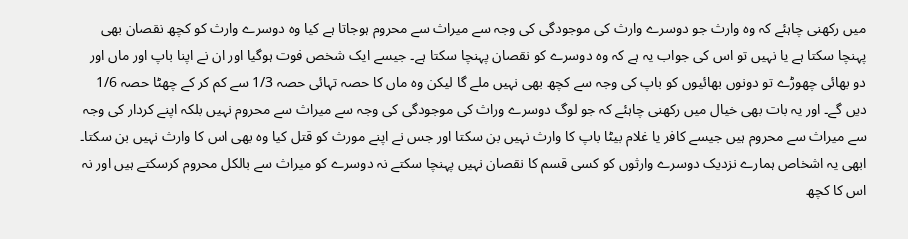میں رکھنی چاہئے کہ وہ وارث جو دوسرے وارث کی موجودگی کی وجہ سے میراث سے محروم ہوجاتا ہے کیا وہ دوسرے وارث کو کچھ نقصان بھی پہنچا سکتا ہے یا نہیں تو اس کی جواب یہ ہے کہ وہ دوسرے کو نقصان پہنچا سکتا ہے۔ جیسے ایک شخص فوت ہوگیا اور ان نے اپنا باپ اور ماں اور دو بھائی چھوڑے تو دونوں بھائیوں کو باپ کی وجہ سے کچھ بھی نہیں ملے گا لیکن وہ ماں کا حصہ تہائی حصہ 1/3 سے کم کر کے چھٹا حصہ 1/6 دیں گے۔ اور یہ بات بھی خیال میں رکھنی چاہئے کہ جو لوگ دوسرے وراث کی موجودگی کی وجہ سے میراث سے محروم نہیں بلکہ اپنے کردار کی وجہ سے میراث سے محروم ہیں جیسے کافر یا غلام بیٹا باپ کا وارث نہیں بن سکتا اور جس نے اپنے مورث کو قتل کیا وہ بھی اس کا وارث نہیں بن سکتا۔ ابھی یہ اشخاص ہمارے نزدیک دوسرے وارثوں کو کسی قسم کا نقصان نہیں پہنچا سکتے نہ دوسرے کو میراث سے بالکل محروم کرسکتے ہیں اور نہ اس کا کچھ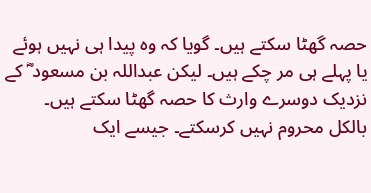حصہ گھٹا سکتے ہیں۔ گویا کہ وہ پیدا ہی نہیں ہوئے یا پہلے ہی مر چکے ہیں۔ لیکن عبداللہ بن مسعود ؓ کے نزدیک دوسرے وارث کا حصہ گھٹا سکتے ہیں۔ بالکل محروم نہیں کرسکتے۔ جیسے ایک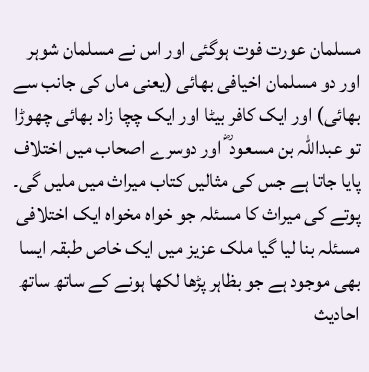مسلمان عورت فوت ہوگئی اور اس نے مسلمان شوہر اور دو مسلمان اخیافی بھائی (یعنی ماں کی جانب سے بھائی) اور ایک کافر بیٹا اور ایک چچا زاد بھائی چھوڑا تو عبداللہ بن مسعود ؓ اور دوسرے اصحاب میں اختلاف پایا جاتا ہے جس کی مثالیں کتاب میراث میں ملیں گی۔ پوتے کی میراث کا مسئلہ جو خواہ مخواہ ایک اختلافی مسئلہ بنا لیا گیا ملک عزیز میں ایک خاص طبقہ ایسا بھی موجود ہے جو بظاہر پڑھا لکھا ہونے کے ساتھ ساتھ احادیث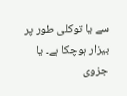سے یا توکلی طور پر بیزار ہوچکا ہے۔ یا جزوی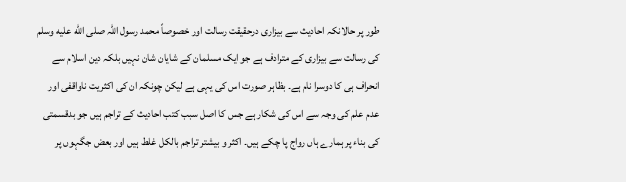طور پر حالانکہ احادیث سے بیزاری درحقیقت رسالت اور خصوصاً محمد رسول اللہ صلى الله عليه وسلم کی رسالت سے بیزاری کے مترادف ہے جو ایک مسلمان کے شایان شان نہیں بلکہ دین اسلام سے انحراف ہی کا دوسرا نام ہے۔ بظاہر صورت اس کی یہی ہے لیکن چونکہ ان کی اکثریت ناواقفی اور عدم علم کی وجہ سے اس کی شکار ہے جس کا اصل سبب کتب احادیث کے تراجم ہیں جو بدقسمتی کی بناء پر ہمارے ہاں رواج پا چکے ہیں۔ اکثر و بیشتر تراجم بالکل غلط ہیں اور بعض جگہوں پر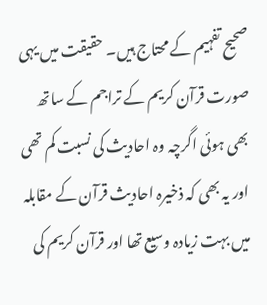صحیح تفہیم کے محتاج ہیں۔ حقیقت میں یہی صورت قرآن کریم کے تراجم کے ساتھ بھی ہوئی اگرچہ وہ احادیث کی نسبت کم تھی اور یہ بھی کہ ذخیرہ احادیث قرآن کے مقابلہ میں بہت زیادہ وسیع تھا اور قرآن کریم کی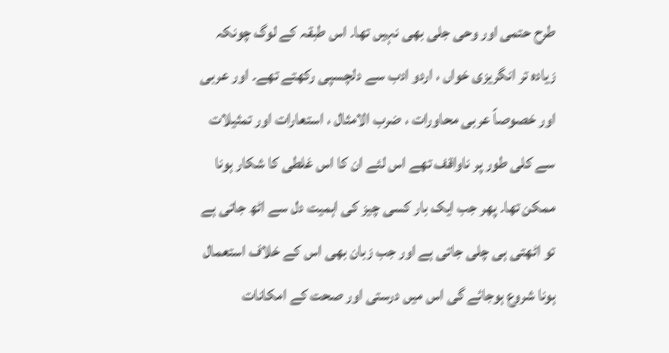طرح حتمی اور وحی جلی بھی نہیں تھا۔ اس طبقہ کے لوگ چونکہ زیادہ تر انگریزی خواں ، اردو ادب سے دلچسپی رکھتے تھے۔ اور عربی اور خصوصاً عربی محاورات ، ضرب الامثال ، استعارات اور تمثیلات سے کلی طور پر ناواقف تھے اس لئے ان کا اس غلطی کا شکار ہونا ممکن تھا۔ پھر جب ایک بار کسی چیز کی اہمیت دل سے اٹھ جاتی ہے تو اٹھتی ہی چلی جاتی ہے اور جب زبان بھی اس کے خلاف استعمال ہونا شروع ہوجائے گی اس میں درستی اور صحت کے امکانات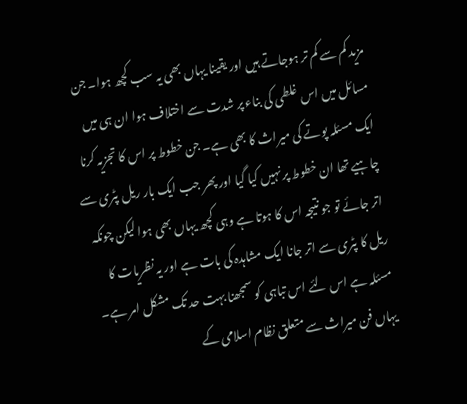مزید کم سے کم تر ہوجاتے ہیں اور یقینا یہاں بھی یہ سب کچھ ہوا۔ جن مسائل میں اس غلطی کی بناء پر شدت سے اختلاف ہوا ان ہی میں ایک مسئلہ پوتے کی میراث کا بھی ہے۔ جن خطوط پر اس کا تجزیہ کرنا چاہیے تھا ان خطوط پر نہیں کیا گیا اور پھر جب ایک بار ریل پٹری سے اتر جائے تو جو نتیجہ اس کا ہوتا ہے وہی کچھ یہاں بھی ہوا لیکن چونکہ ریل کا پٹری سے اتر جانا ایک مشاہدہ کی بات ہے اور یہ نظریات کا مسئلہ ہے اس لئے اس تباہی کو سمجھنا بہت حد تک مشکل امر ہے۔ یہاں فن میراث سے متعلق نظام اسلامی کے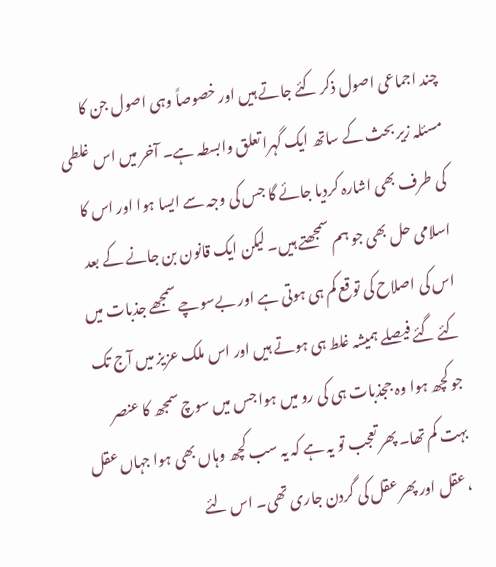چند اجماعی اصول ذکر کئے جاتے ہیں اور خصوصاً وہی اصول جن کا مسئلہ زیر بحث کے ساتھ ایک گہرا تعلق وابسطہ ہے۔ آخر میں اس غلطی کی طرف بھی اشارہ کردیا جائے گا جس کی وجہ سے ایسا ہوا اور اس کا اسلامی حل بھی جو ہم سمجھتے ہیں۔ لیکن ایک قانون بن جانے کے بعد اس کی اصلاح کی توقع کم ہی ہوتی ہے اور بےسوچے سمجھے جذبات میں کئے گئے فیصلے ہمیشہ غلط ہی ہوتے ہیں اور اس ملک عزیز میں آج تک جو کچھ ہوا وہ ججذبات ہی کی رو میں ہوا جس میں سوچ سمجھ کا عنصر بہت کم تھا۔ پھر تعجب تو یہ ہے کہ یہ سب کچھ وہاں بھی ہوا جہاں عقل ، عقل اور پھر عقل کی گردن جاری تھی۔ اس لئے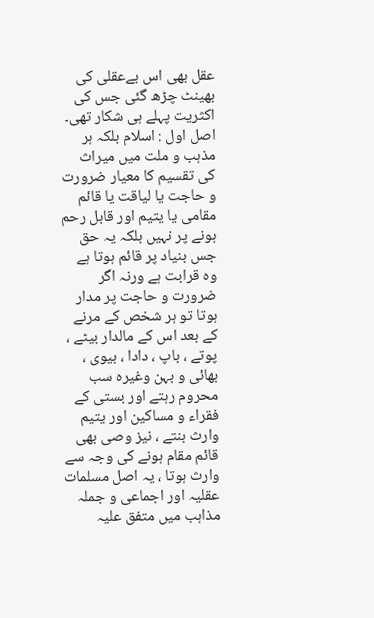عقل بھی اس بےعقلی کی بھینٹ چڑھ گئی جس کی اکثریت پہلے ہی شکار تھی۔ اصل اول : اسلام بلکہ ہر مذہب و ملت میں میراث کی تقسیم کا معیار ضرورت و حاجت یا لیاقت یا قائم مقامی یا یتیم اور قابل رحم ہونے پر نہیں بلکہ یہ حق جس بنیاد پر قائم ہوتا ہے وہ قرابت ہے ورنہ اگر ضرورت و حاجت پر مدار ہوتا تو ہر شخص کے مرنے کے بعد اس کے مالدار بیٹے ، پوتے ، باپ ، دادا ، بیوی ، بھائی و بہن وغیرہ سب محروم رہتے اور بستی کے فقراء و مساکین اور یتیم وارث بنتے ، نیز وصی بھی قائم مقام ہونے کی وجہ سے وارث ہوتا ، یہ اصل مسلمات عقلیہ اور اجماعی و جملہ مذاہب میں متفق علیہ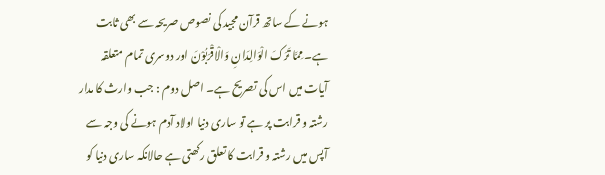ہونے کے ساتھ قرآن مجید کی نصوص صریحہ سے بھی ثابت ہے۔ مِمَّا تَرَکَ الْوَالِدَانِ وَالْاقْرَبُوْنَ اور دوسری تمام متعلقہ آیات میں اس کی تصریح ہے۔ اصل دوم : جب وارث کا مدار رشتہ و قرابت پر ہے تو ساری دنیا اولاد آدم ہونے کی وجہ سے آپس میں رشتہ و قرابت کا تعلق رکھتی ہے حالانکہ ساری دنیا کو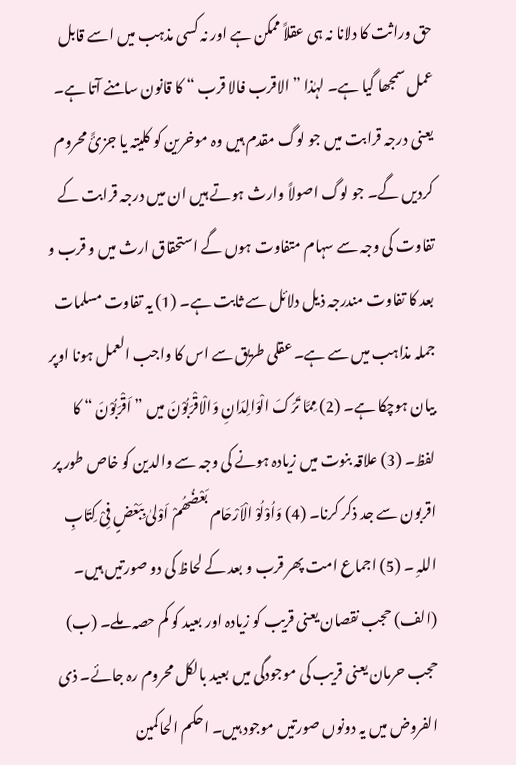حق وراثت کا دلانا نہ ہی عقلاً ممکن ہے اور نہ کسی مذہب میں اسے قابل عمل سمجھا گیا ہے۔ لہٰذا ” الاقرب فالا قرب “ کا قانون سامنے آتا ہے۔ یعنی درجہ قرابت میں جو لوگ مقدم ہیں وہ موخرین کو کلیتہ یا جزئً محروم کردیں گے۔ جو لوگ اصولاً وارث ہوتے ہیں ان میں درجہ قرابت کے تفاوت کی وجہ سے سہام متفاوت ہوں گے استحقاق ارث میں و قرب و بعد کا تفاوت مندرجہ ذیل دلائل سے ثابت ہے۔ (1) یہ تفاوت مسلمات جملہ مذاہب میں سے ہے۔ عقلی طریق سے اس کا واجب العمل ہونا اوپر بیان ہوچکا ہے۔ (2) مِمَّا تَرَکَ الْوَالِدَانِ وَالْاقْرَبُوْنَ میں ” اَقْرَبُوْنَ “ کا لفظ۔ (3) علاقہ بنوت میں زیادہ ہونے کی وجہ سے والدین کو خاص طور پر اقربون سے جد ذکر کرنا۔ (4) وَاُوْلُوْ الْاَرْحَام بَعْضُھُمْ اَوْلیٰ بِبَعْضٍ فِیْ کِتَابِ اللہِ ۔ (5) اجماع امت پھر قرب و بعد کے لحاظ کی دو صورتیں ہیں۔ (الف) حجب نقصان یعنی قریب کو زیادہ اور بعید کو کم حصہ ملے۔ (ب) حجب حرمان یعنی قریب کی موجودگی میں بعید بالکل محروم رہ جائے۔ ذی الفروض میں یہ دونوں صورتیں موجود ہیں۔ احکم الحاکمین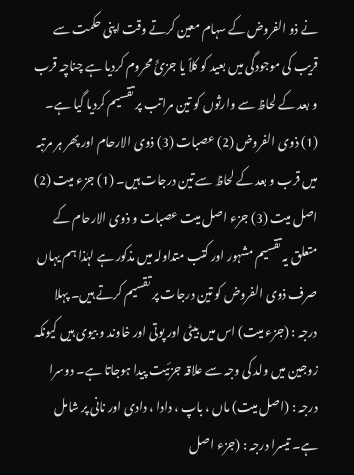نے ذو الفروض کے سہام معین کرتے وقت اپنی حکمت سے قریب کی موجودگی میں بعید کو کلاً یا جزئً محروم کردیا ہے چناچہ قرب و بعد کے لحاظ سے وارثوں کو تین مراتب پر تقسیم کردیا گیا ہے۔ (1) ذوی الفروض (2) عصبات (3) ذوی الارحام اور پھر ہر مرتبہ میں قرب و بعد کے لحاظ سے تین درجات ہیں۔ (1) جزء میت (2) اصل میت (3) جزء اصل میت عصبات و ذوی الارحام کے متعلق یہ تقسیم مشہور اور کتب متداولہ میں مذکور ہے لہٰذا ہم یہاں صرف ذوی الفروض کو تین درجات پر تقسیم کرتے ہیں۔ پہلا درجہ : (جزء میت) اس میں بیٹی اور پوتی اور خاوند و بیوی ہیں کیونکہ زوجین میں ولد کی وجہ سے علاقہ جزئیت پیدا ہوجاتا ہے۔ دوسرا درجہ : (اصل میت) ماں ، باپ ، دادا ، دادی اور نانی پر شامل ہے۔ تیسرا درجہ : (جزء اصل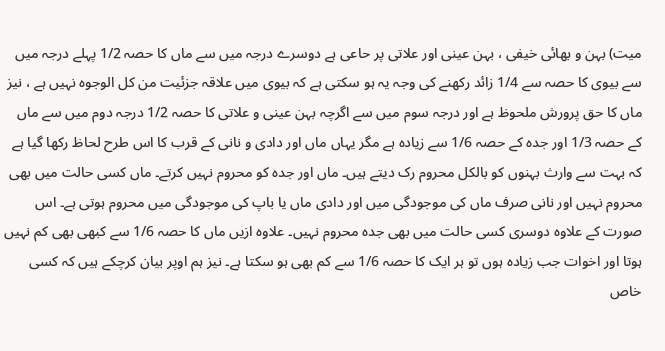میت) بہن و بھائی خیفی ، بہن عینی اور علاتی پر حاعی ہے دوسرے درجہ میں سے ماں کا حصہ 1/2 پہلے درجہ میں سے بیوی کا حصہ سے 1/4 زائد رکھنے کی وجہ یہ ہو سکتی ہے کہ بیوی میں علاقہ جزئیت من کل الوجوہ نہیں ہے ، نیز ماں کا حق پرورش ملحوظ ہے اور درجہ سوم میں سے اگرچہ بہن عینی و علاتی کا حصہ 1/2 درجہ دوم میں سے ماں کے حصہ 1/3 اور جدہ کے حصہ 1/6 سے زیادہ ہے مگر یہاں ماں اور دادی و نانی کے قرب کا اس طرح لحاظ رکھا گیا ہے کہ بہت سے وارث بہنوں کو بالکل محروم رک دیتے ہیں۔ ماں اور جدہ کو محروم نہیں کرتے۔ ماں کسی حالت میں بھی محروم نہیں اور نانی صرف ماں کی موجودگی میں اور دادی ماں یا باپ کی موجودگی میں محروم ہوتی ہے۔ اس صورت کے علاوہ دوسری کسی حالت میں بھی جدہ محروم نہیں۔ علاوہ ازیں ماں کا حصہ 1/6 سے کبھی بھی کم نہیں ہوتا اور اخوات جب زیادہ ہوں تو ہر ایک کا حصہ 1/6 سے کم بھی ہو سکتا ہے۔ نیز ہم اوپر بیان کرچکے ہیں کہ کسی خاص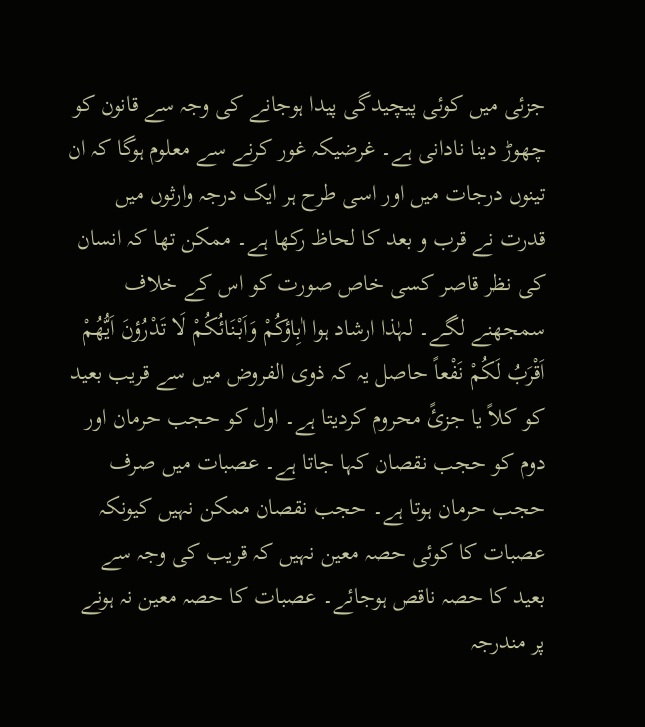جزئی میں کوئی پیچیدگی پیدا ہوجانے کی وجہ سے قانون کو چھوڑ دینا نادانی ہے۔ غرضیکہ غور کرنے سے معلوم ہوگا کہ ان تینوں درجات میں اور اسی طرح ہر ایک درجہ وارثوں میں قدرت نے قرب و بعد کا لحاظ رکھا ہے۔ ممکن تھا کہ انسان کی نظر قاصر کسی خاص صورت کو اس کے خلاف سمجھنے لگے۔ لہٰذا ارشاد ہوا اٰبِاؤکُمْ وَاَبْنَائُکُمْ لَا تَدْرُؤنَ اَیُّھُمْ اَقْرَبُ لَکُمْ نَفْعاً حاصل یہ کہ ذوی الفروض میں سے قریب بعید کو کلاً یا جزئً محروم کردیتا ہے۔ اول کو حجب حرمان اور دوم کو حجب نقصان کہا جاتا ہے۔ عصبات میں صرف حجب حرمان ہوتا ہے۔ حجب نقصان ممکن نہیں کیونکہ عصبات کا کوئی حصہ معین نہیں کہ قریب کی وجہ سے بعید کا حصہ ناقص ہوجائے۔ عصبات کا حصہ معین نہ ہونے پر مندرجہ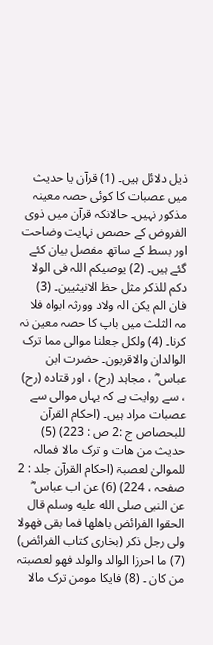ذیل دلائل ہیں۔ (1) قرآن یا حدیث میں عصبات کا کوئی حصہ معینہ مذکور نہیں۔ حالانکہ قرآن میں ذوی الفروض کے حصص نہایت وضاحت اور بسط کے ساتھ مفصل بیان کئے گئے ہیں۔ (2) یوصیکم اللہ فی الولا دکم للذکر مثل حظ الانیثیین۔ (3) فان الم یکن الہ ولاد وورثہ ابواہ فلا مہ الثلث میں باپ کا حصہ معین نہ کرنا۔ (4) ولکل جعلنا موالی مما ترک الوالدان والاقربون۔ حضرت ابن عباس ؓ ، مجاہد (رح) ، اور قتادہ (رح) ، سے روایت ہے کہ یہاں موالی سے عصبات مراد ہیں۔ (احکام القرآن للبحصاص ج :2 ص : 223) (5) حدیث من ھات و ترک مالا فمالہ للموالیٰ لعصبۃ (احکام القرآن جلد : 2 صفحہ ، 224) (6) عن اب عباس ؓ عن النبی صلى الله عليه وسلم قال الحقوا الفرائض باھلھا فما بقی فھولا ولی رجل ذکر (بخاری کتاب الفرائض) (7) ما احرزا الوالد والولد فھو لعصبتہ من کان ۔ (8) فایکا مومن ترک مالا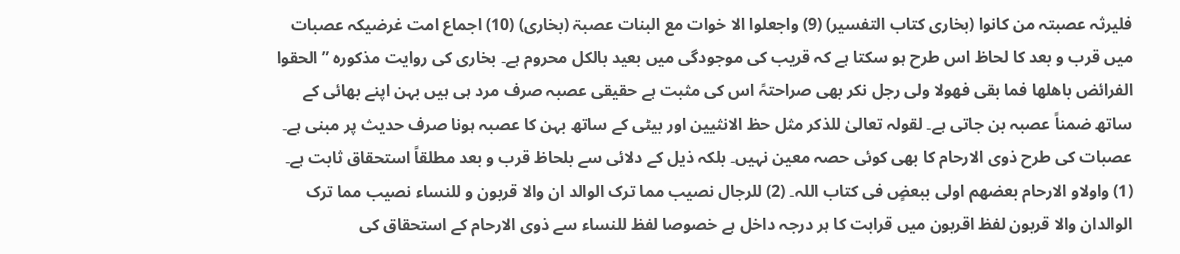فلیرثہ عصبتہ من کانوا (بخاری کتاب التفسیر) (9) واجعلوا الا خوات مع البنات عصبۃ (بخاری) (10) اجماع امت غرضیکہ عصبات میں قرب و بعد کا لحاظ اس طرح ہو سکتا ہے کہ قریب کی موجودگی میں بعید بالکل محروم ہے۔ بخاری کی روایت مذکورہ ” الحقوا الفرائض باھلھا فما بقی فھولا ولی رجل نکر بھی صراحتہً اس کی مثبت ہے حقیقی عصبہ صرف مرد ہی ہیں بہن اپنے بھائی کے ساتھ ضمناً عصبہ بن جاتی ہے۔ لقولہ تعالیٰ للذکر مثل حظ الانثیین اور بیٹی کے ساتھ بہن کا عصبہ ہونا صرف حدیث پر مبنی ہے۔ عصبات کی طرح ذوی الارحام کا بھی کوئی حصہ معین نہیں۔ بلکہ ذیل کے دلائی سے بلحاظ قرب و بعد مطلقاً استحقاق ثابت ہے۔ (1) واولاو الارحام بعضھم اولی ببعضٍ فی کتاب اللہ۔ (2) للرجال نصیب مما ترک الوالد ان والا قربون و للنساء نصیب مما ترک الوالدان والا قربون لفظ اقربون میں قرابت کا ہر درجہ داخل ہے خصوصا لفظ للنساء سے ذوی الارحام کے استحقاق کی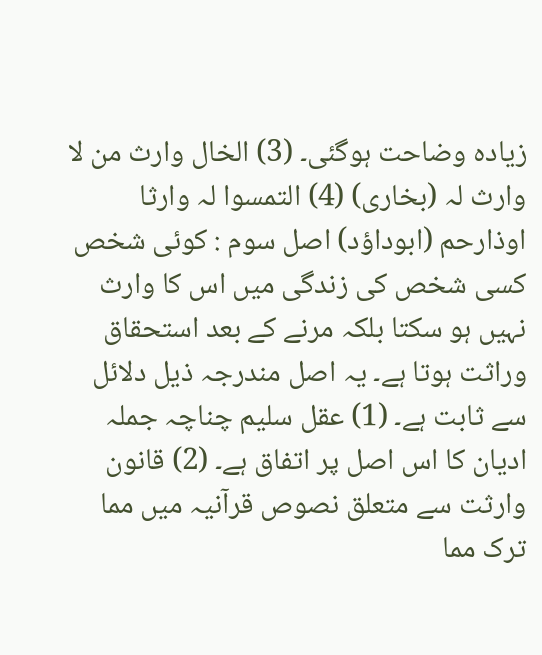زیادہ وضاحت ہوگئی۔ (3) الخال وارث من لا وارث لہ (بخاری) (4) التمسوا لہ وارثا اوذارحم (ابوداؤد) اصل سوم : کوئی شخص کسی شخص کی زندگی میں اس کا وارث نہیں ہو سکتا بلکہ مرنے کے بعد استحقاق وراثت ہوتا ہے۔ یہ اصل مندرجہ ذیل دلائل سے ثابت ہے۔ (1) عقل سلیم چناچہ جملہ ادیان کا اس اصل پر اتفاق ہے۔ (2) قانون وارثت سے متعلق نصوص قرآنیہ میں مما ترک مما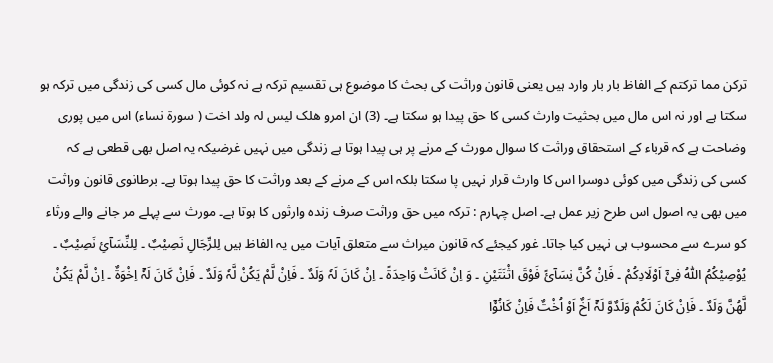ترکن مما ترکتم کے الفاظ بار بار وارد ہیں یعنی قانون وراثت کی بحث کا موضوع ہی تقسیم ترکہ ہے نہ کوئی مال کسی کی زندگی میں ترکہ ہو سکتا ہے اور نہ اس مال میں بحثیت وارث کسی کا حق پیدا ہو سکتا ہے۔ (3) ان امرو ھلک لیس لہ ولد اخت ( سورة نساء) اس میں پوری وضاحت ہے کہ قرباء کے استحقاق وراثت کا سوال مورث کے مرنے پر ہی پیدا ہوتا ہے زندگی میں نہیں غرضیکہ یہ اصل بھی قطعی ہے کہ کسی کی زندگی میں کوئی دوسرا اس کا وارث قرار نہیں پا سکتا بلکہ اس کے مرنے کے بعد وراثت کا حق پیدا ہوتا ہے۔ برطانوی قانون وراثت میں بھی یہ اصول اس طرح زیر عمل ہے۔ اصل چہارم : ترکہ میں حق وراثت صرف زندہ وارثوں کا ہوتا ہے۔ مورث سے پہلے مر جانے والے ورثاء کو سرے سے محسوب ہی نہیں کیا جاتا۔ غور کیجئے کہ قانون میراث سے متعلق آیات میں یہ الفاظ ہیں لِلرِّجَالِ نَصِیْبٌ ۔ لِلنِّسَآئِ نَصِیْبٌ ۔ یُوْصِیْکُمُ اللّٰہُ فِیْٓ اَوْلَادِکُمْ ۔ فَاِنْ کُنَّ نِسَآئً فَوْقَ اثْنَتَیْنِ ۔ وَ اِنْ کَانَتْ وَاحِدَۃً ۔ اِنْ کَانَ لَہٗ وَلَدٌ ۔ فَاِنْ لَّمْ یَکُنْ لَّہٗ وَلَدٌ ۔ فَاِنْ کَانَ لَہٗٓ اِخْوَۃٌ ۔ اِنْ لَّمْ یَکُنْ لَّھُنَّ وَلَدٌ ۔ فَاِنْ کَانَ لَکُمْ وَلَدٌوَّ لَہٗٓ اَخٌ اَوْ اُخْتٌ فَاِنْ کَانُوْٓا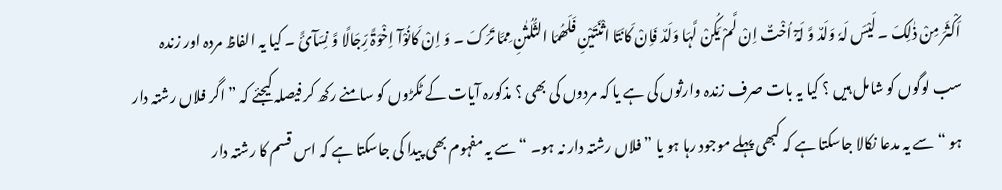اَکْثَرَ مِنْ ذٰلِکَ ۔ لَیْسَ لَہٗ وَلَدٌ وَّ لَہٗٓ اُخْتٌ اِنْ لَّمْ یَکُنْ لَّہَا وَلَدٌ فَاِنْ کَانَتَا اثْنَتَیْنِ فَلَھُمَا الثُّلُثٰنِ مِمَّا تَرَکَ ۔ وَ اِنْ کَانُوْآ اِخْوَۃً رِّجَالًا وَّ نِسَآئً ۔ کیا یہ الفاظ مردہ اور زندہ سب لوگوں کو شامل ہیں ؟ کیا یہ بات صرف زندہ وارثوں کی ہے یا کہ مردوں کی بھی ؟ مذکورہ آیات کے ٹکڑوں کو سامنے رکھ کر فیصلہ کیجئے کہ ” اگر فلاں رشتہ دار ہو “ سے یہ مدعا نکالا جاسکتا ہے کہ کبھی پہلے موجود رہا ہو یا ” فلاں رشتہ دار نہ ہو۔ “ سے یہ مفہوم بھی پیدا کی جاسکتا ہے کہ اس قسم کا رشتہ دار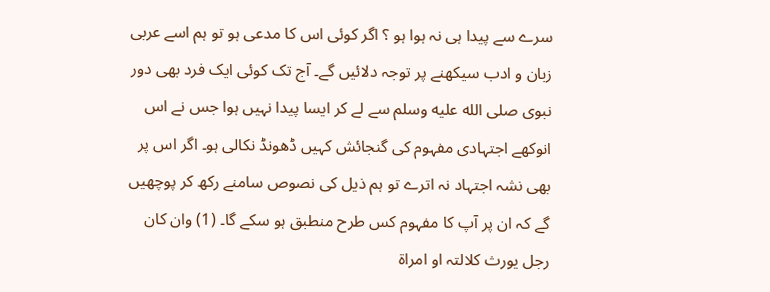سرے سے پیدا ہی نہ ہوا ہو ؟ اگر کوئی اس کا مدعی ہو تو ہم اسے عربی زبان و ادب سیکھنے پر توجہ دلائیں گے۔ آج تک کوئی ایک فرد بھی دور نبوی صلى الله عليه وسلم سے لے کر ایسا پیدا نہیں ہوا جس نے اس انوکھے اجتہادی مفہوم کی گنجائش کہیں ڈھونڈ نکالی ہو۔ اگر اس پر بھی نشہ اجتہاد نہ اترے تو ہم ذیل کی نصوص سامنے رکھ کر پوچھیں گے کہ ان پر آپ کا مفہوم کس طرح منطبق ہو سکے گا۔ (1) وان کان رجل یورث کلالتہ او امراۃ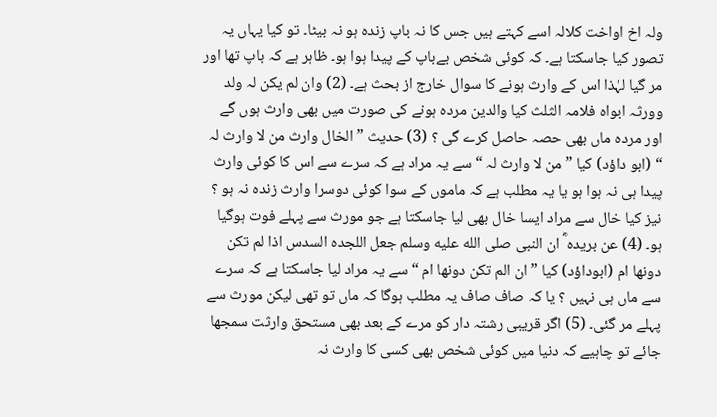ولہ اخ اواخت کلالہ اسے کہتے ہیں جس کا نہ باپ زندہ ہو نہ بیٹا۔ تو کیا یہاں یہ تصور کیا جاسکتا ہے۔ کہ کوئی شخص بےباپ کے پیدا ہوا ہو۔ ظاہر ہے کہ باپ تھا اور مر گیا لہٰذا اس کے وارث ہونے کا سوال خارج از بحث ہے۔ (2) وان لم یکن لہ ولد وورثہ ابواہ فلامہ الثلث کیا والدین مردہ ہونے کی صورت میں بھی وارث ہوں گے اور مردہ ماں بھی حصہ حاصل کرے گی ؟ (3) حدیث ” الخال وارث من لا وارث لہ “ (ابو داؤد) کیا ” من لا وارث لہ “ سے یہ مراد ہے کہ سرے سے اس کا کوئی وارث پیدا ہی نہ ہوا ہو یا یہ مطلب ہے کہ ماموں کے سوا کوئی دوسرا وارث زندہ نہ ہو ؟ نیز کیا خال سے مراد ایسا خال بھی لیا جاسکتا ہے جو مورث سے پہلے فوت ہوگیا ہو۔ (4) عن بریدہ ؓ ان النبی صلى الله عليه وسلم جعل اللجدہ السدس اذا لم تکن دونھا ام (ابوداؤد) کیا ” ان الم تکن دونھا ام “ سے یہ مراد لیا جاسکتا ہے کہ سرے سے ماں ہی نہیں ؟ یا کہ صاف صاف یہ مطلب ہوگا کہ ماں تو تھی لیکن مورث سے پہلے مر گئی۔ (5) اگر قریبی رشتہ دار کو مرے کے بعد بھی مستحق وارثت سمجھا جائے تو چاہیے کہ دنیا میں کوئی شخص بھی کسی کا وارث نہ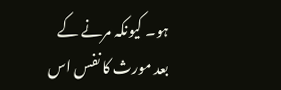ہو۔ کیونکہ مرنے کے بعد مورث کا نفس اس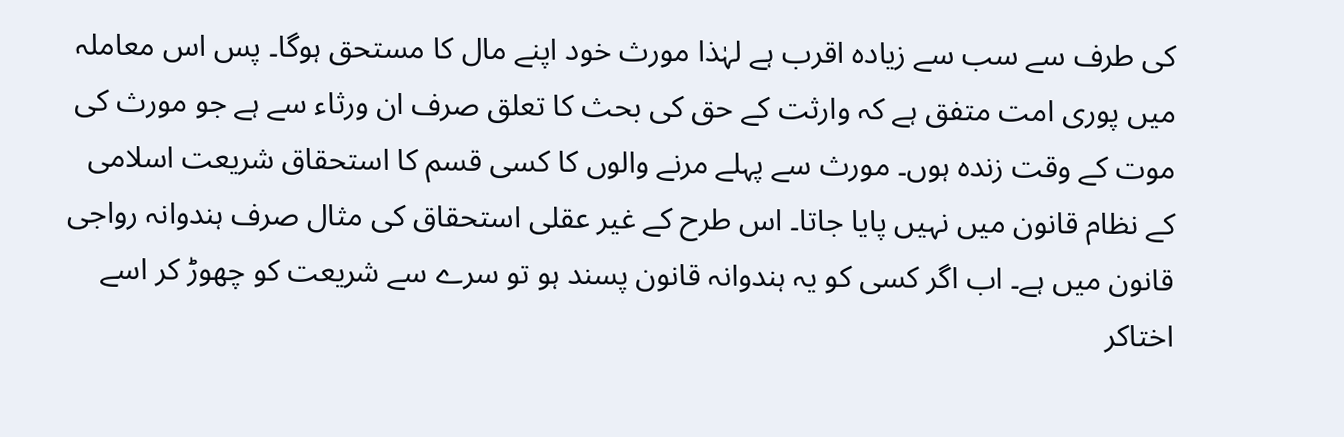کی طرف سے سب سے زیادہ اقرب ہے لہٰذا مورث خود اپنے مال کا مستحق ہوگا۔ پس اس معاملہ میں پوری امت متفق ہے کہ وارثت کے حق کی بحث کا تعلق صرف ان ورثاء سے ہے جو مورث کی موت کے وقت زندہ ہوں۔ مورث سے پہلے مرنے والوں کا کسی قسم کا استحقاق شریعت اسلامی کے نظام قانون میں نہیں پایا جاتا۔ اس طرح کے غیر عقلی استحقاق کی مثال صرف ہندوانہ رواجی قانون میں ہے۔ اب اگر کسی کو یہ ہندوانہ قانون پسند ہو تو سرے سے شریعت کو چھوڑ کر اسے اختاکر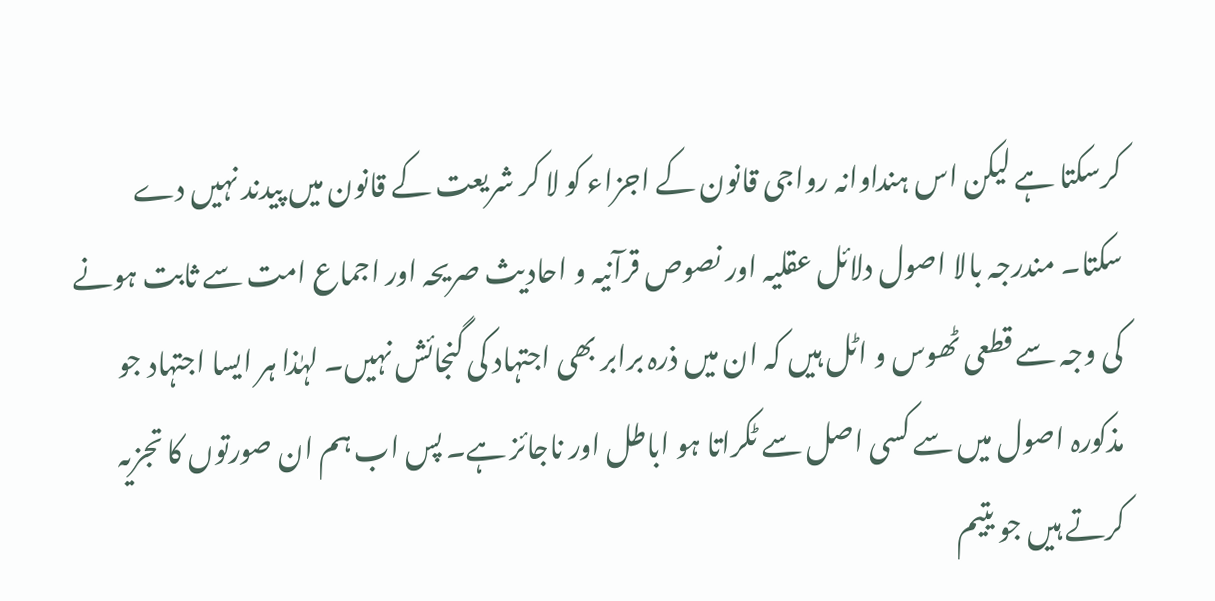کرسکتا ہے لیکن اس ہنداوانہ رواجی قانون کے اجزاء کو لا کر شریعت کے قانون میں پیدند نہیں دے سکتا۔ مندرجہ بالا اصول دلائل عقلیہ اور نصوص قرآنیہ و احادیث صریحہ اور اجماع امت سے ثابت ہونے کی وجہ سے قطعی ٹھوس و اٹل ہیں کہ ان میں ذرہ برابر بھی اجتہاد کی گنجائش نہیں۔ لہٰذا ہر ایسا اجتہاد جو مذکورہ اصول میں سے کسی اصل سے ٹکراتا ہو اباطل اور ناجائز ہے۔ پس اب ہم ان صورتوں کا تجزیہ کرتے ہیں جو یتیم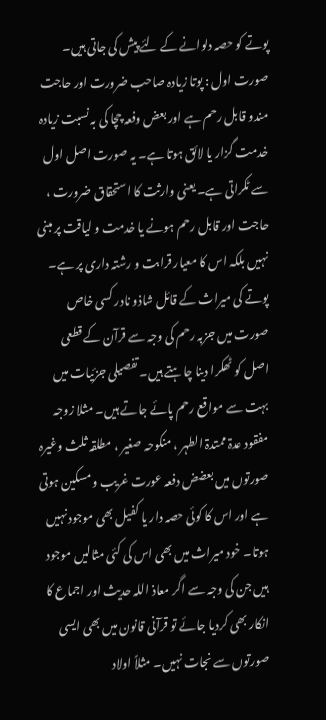پوتے کو حصہ دلوانے کے لئے پیش کی جاتی ہیں۔ صورت اول : پوتا زیادہ صاحب ضرورت اور حاجت مندو قابل رحم ہے اور بعض وفعہ چچا کی بہ نسبت زیادہ خدمت گزار یا لائق ہوتا ہے۔ یہ صورت اصل اول سے ٹکراتی ہے۔ یعنی وارثت کا استحقاق ضرورت ، حاجت اور قابل رحم ہونے یا خدمت و لیاقت پر مبنی نہیں بلکہ اس کا معیار قرابت و رشتہ داری پر ہے۔ پوتے کی میراث کے قائل شاذو نادر کسی خاص صورت میں جزبہ رحم کی وجہ سے قرآن کے قطعی اصل کو ٹھکرا دینا چاہتے ہیں۔ تفصیلی جزئیات میں بہت سے مواقع رحم پائے جاتے ہیں۔ مثلا زوجہ مفقود عدۃ ممتدۃ الطہر ، منکوحہ صغیر ، مطلقہ ثلث وغیرہ صورتوں میں بعضض دفعہ عورت غریب و مسکین ہوتی ہے اور اس کا کوئی حصہ دار یا کفیل بھی موجود نہیں ہوتا۔ خود میراث میں بھی اس کی کئی مثالیں موجود ہیں جن کی وجہ سے اگر معاذ اللہ حدیث اور اجماع کا انکار بھی کردیا جائے تو قرآنی قانون میں بھی ایسی صورتوں سے نجات نہیں۔ مثلاً اولاد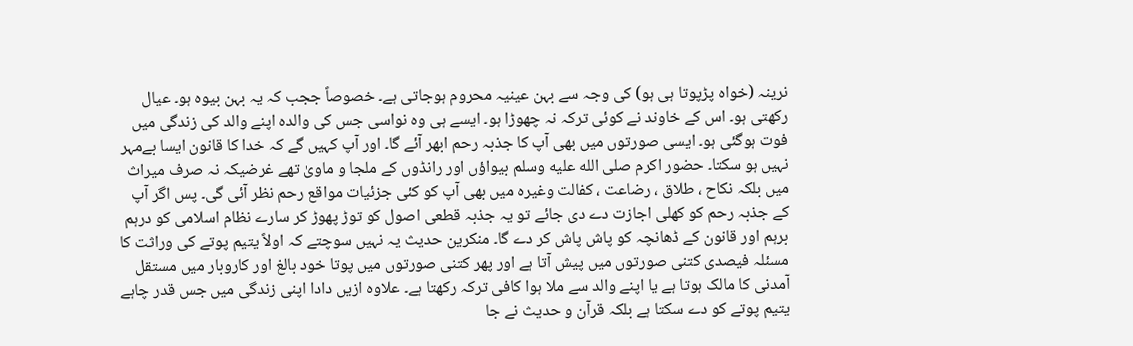نرینہ (خواہ پڑپوتا ہی ہو) کی وجہ سے بہن عینیہ محروم ہوجاتی ہے۔ خصوصاً ججب کہ یہ بہن بیوہ ہو۔ عیال رکھتی ہو۔ اس کے خاوند نے کوئی ترکہ نہ چھوڑا ہو۔ ایسے ہی وہ نواسی جس کی والدہ اپنے والد کی زندگی میں فوت ہوگئی ہو۔ ایسی صورتوں میں بھی آپ کا جذبہ رحم ابھر آئے گا۔ اور آپ کہیں گے کہ خدا کا قانون ایسا بےمہر نہیں ہو سکتا۔ حضور اکرم صلى الله عليه وسلم بیواؤں اور رانڈوں کے ملجا و ماویٰ تھے غرضیکہ نہ صرف میراث میں بلکہ نکاح ، طلاق ، رضاعت ، کفالت وغیرہ میں بھی آپ کو کئی جزئیات مواقع رحم نظر آئی گی۔ پس اگر آپ کے جذبہ رحم کو کھلی اجازت دے دی جائے تو یہ جذبہ قطعی اصول کو توڑ پھوڑ کر سارے نظام اسلامی کو درہم برہم اور قانون کے ڈھانچہ کو پاش پاش کر دے گا۔ منکرین حدیث یہ نہیں سوچتے کہ اولاً یتیم پوتے کی وراثت کا مسئلہ فیصدی کتنی صورتوں میں پیش آتا ہے اور پھر کتنی صورتوں میں پوتا خود بالغ اور کاروبار میں مستقل آمدنی کا مالک ہوتا ہے یا اپنے والد سے ملا ہوا کافی ترکہ رکھتا ہے۔ علاوہ ازیں دادا اپنی زندگی میں جس قدر چاہے یتیم پوتے کو دے سکتا ہے بلکہ قرآن و حدیث نے جا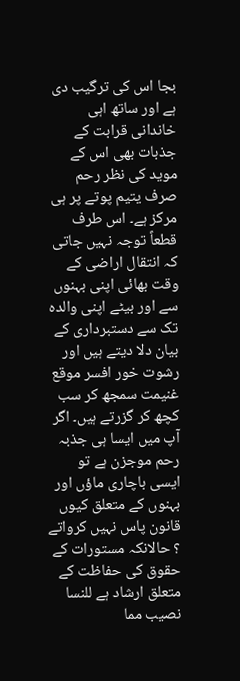بجا اس کی ترگیب دی ہے اور ساتھ اہی خاندانی قرابت کے جذبات بھی اس کے موید کی نظر رحم صرف یتیم پوتے پر ہی مرکز ہے۔ اس طرف قطعاً توجہ نہیں جاتی کہ انتقال اراضی کے وقت بھائی اپنی بہنوں سے اور بیٹے اپنی والدہ تک سے دستبرداری کے بیان دلا دیتے ہیں اور رشوت خور افسر موقع غنیمت سمجھ کر سب کچھ کر گزرتے ہیں۔ اگر آپ میں ایسا ہی جذبہ رحم موجزن ہے تو ایسی باچاری ماؤں اور بہنوں کے متعلق کیوں قانون پاس نہیں کرواتے ؟ حالانکہ مستورات کے حقوق کی حفاظت کے متعلق ارشاد ہے للنسا نصیب مما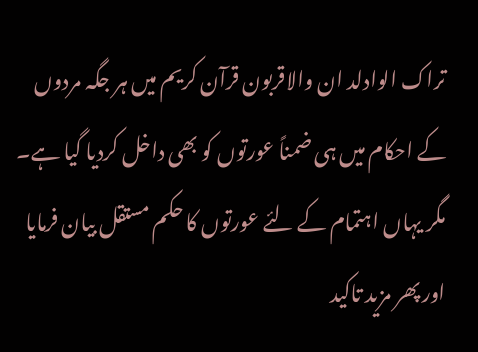تراک الوادلد ان والاقربون قرآن کریم میں ہر جگہ مردوں کے احکام میں ہی ضمناً عورتوں کو بھی داخل کردیا گیا ہے۔ مگر یہاں اہتمام کے لئے عورتوں کا حکم مستقل بیان فرمایا اور پھر مزید تاکید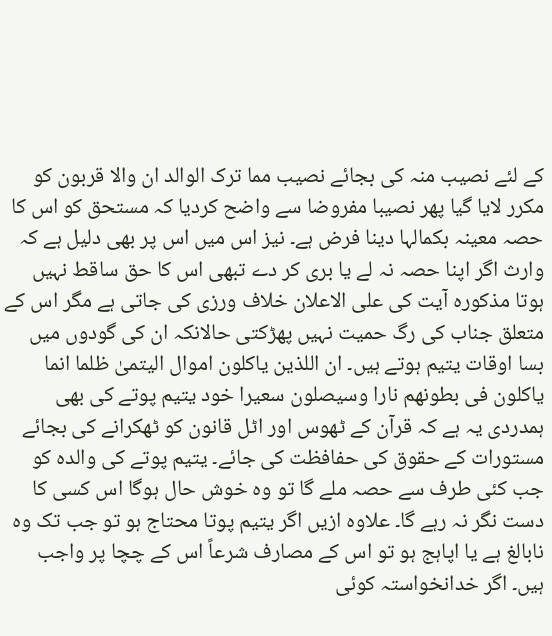کے لئے نصیب منہ کی بجائے نصیب مما ترک الوالد ان والا قربون کو مکرر لایا گیا پھر نصیبا مفروضا سے واضح کردیا کہ مستحق کو اس کا حصہ معینہ بکمالہا دینا فرض ہے۔ نیز اس میں اس پر بھی دلیل ہے کہ وارث اگر اپنا حصہ نہ لے یا بری کر دے تبھی اس کا حق ساقط نہیں ہوتا مذکورہ آیت کی علی الاعلان خلاف ورزی کی جاتی ہے مگر اس کے متعلق جناب کی رگ حمیت نہیں پھڑکتی حالانکہ ان کی گودوں میں بسا اوقات یتیم ہوتے ہیں۔ ان اللذین یاکلون اموال الیتمیٰ ظلما انما یاکلون فی بطونھم نارا وسیصلون سعیرا خود یتیم پوتے کی بھی ہمدردی یہ ہے کہ قرآن کے ٹھوس اور اٹل قانون کو ٹھکرانے کی بجائے مستورات کے حقوق کی حفافظت کی جائے۔ یتیم پوتے کی والدہ کو جب کئی طرف سے حصہ ملے گا تو وہ خوش حال ہوگا اس کسی کا دست نگر نہ رہے گا۔ علاوہ ازیں اگر یتیم پوتا محتاج ہو تو جب تک وہ نابالغ ہے یا اپاہج ہو تو اس کے مصارف شرعاً اس کے چچا پر واجب ہیں۔ اگر خدانخواستہ کوئی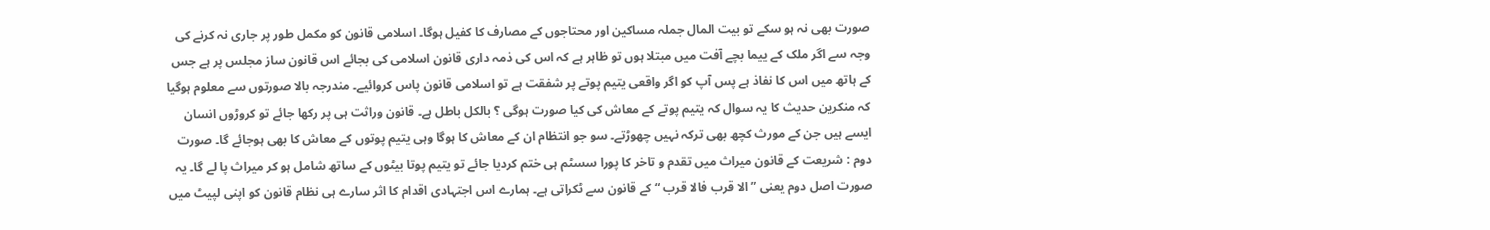صورت بھی نہ ہو سکے تو بیت المال جملہ مساکین اور محتاجوں کے مصارف کا کفیل ہوگا۔ اسلامی قانون کو مکمل طور پر جاری نہ کرنے کی وجہ سے اگر ملک کے ییما بچے آفت میں مبتلا ہوں تو ظاہر ہے کہ اس کی ذمہ داری قانون اسلامی کی بجائے اس قانون ساز مجلس پر ہے جس کے ہاتھ میں اس کا نفاذ ہے پس آپ کو اگر واقعی یتیم پوتے پر شفقت ہے تو اسلامی قانون پاس کروائیے۔ مندرجہ بالا صورتوں سے معلوم ہوگیا کہ منکرین حدیث کا یہ سوال کہ یتیم پوتے کے معاش کی کیا صورت ہوگی ؟ بالکل باطل ہے۔ قانون وراثت ہی پر رکھا جائے تو کروڑوں انسان ایسے ہیں جن کے مورث کچھ بھی ترکہ نہیں چھوڑتے۔ سو جو انتظام ان کے معاش کا ہوگا وہی یتیم پوتوں کے معاش کا بھی ہوجائے گا۔ صورت دوم : شریعت کے قانون میراث میں تقدم و تاخر کا پورا سسٹم ہی ختم کردیا جائے تو یتیم پوتا بیٹوں کے ساتھ شامل ہو کر میراث پا لے گا۔ یہ صورت اصل دوم یعنی ” الا قرب فالا قرب “ کے قانون سے ٹکراتی ہے۔ ہمارے اس اجتہادی اقدام کا اثر سارے ہی نظام قانون کو اپنی لپیٹ میں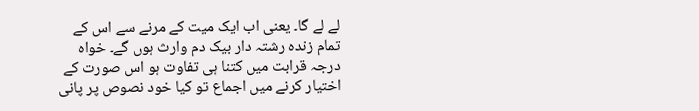لے لے گا۔ یعنی اب ایک میت کے مرنے سے اس کے تمام زندہ رشتہ دار بیک دم وارث ہوں گے۔ خواہ درجہ قرابت میں کتنا ہی تفاوت ہو اس صورت کے اختیار کرنے میں اجماع تو کیا خود نصوص پر پانی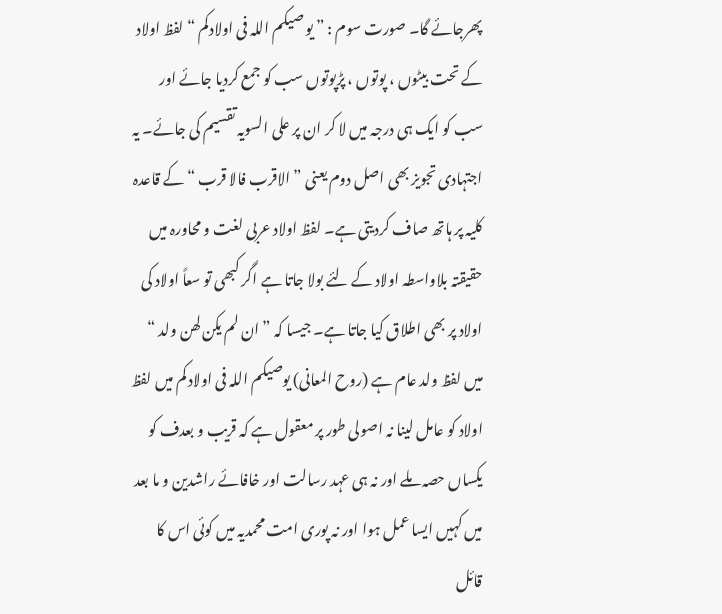پھرجائے گا۔ صورت سوم : ” یو صیکم اللہ فی اولادکم “ لفظ اولاد کے تحت بیٹوں ، پوتوں ، پڑپوتوں سب کو جمع کردیا جائے اور سب کو ایک ہی درجہ میں لا کر ان پر علی السویہ تقسیم کی جائے۔ یہ اجتہادی تجویز بھی اصل دوم یعنی ” الاقرب فالا قرب “ کے قاعدہ کلیہ پر ہاتھ صاف کردیتی ہے۔ لفظ اولاد عربی لغت و محاورہ میں حقیقتہ بلاواسطہ اولاد کے لئے بولا جاتا ہے اگر کبھی تو سعاً اولاد کی اولاد پر بھی اطلاق کیا جاتا ہے۔ جیسا کہ ” ان لم یکن لھن ولد “ میں لفظ ولد عام ہے (روح المعانی) یوصیکم اللہ فی اولاد کم میں لفظ اولاد کو عامل لینا نہ اصولی طور پر معقول ہے کہ قریب و بعدف کو یکساں حصہ ملے اور نہ ہی عہد رسالت اور خافائے راشدین و ما بعد میں کہیں ایسا عمل ہوا اور نہ پوری امت محمدیہ میں کوئی اس کا قائل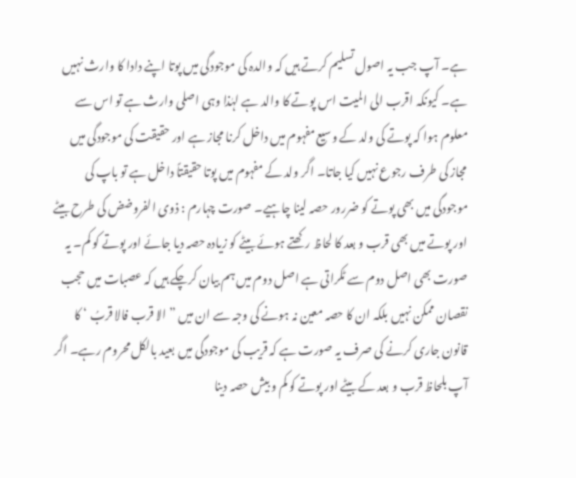ہے۔ آپ جب یہ اصول تسلیم کرتے ہیں کہ والدہ کی موجودگی میں پوتا اپنے دادا کا وارث نہیں ہے۔ کیونکہ اقرب الی المیت اس پوتے کا والد ہے لہٰذا وہی اصلی وارث ہے تو اس سے معلوم ہوا کہ پوتے کی ولد کے وسیع مفہوم میں داخل کرنا مجاز ہے اور حقیقت کی موجودگی میں مجاز کی طرف رجوع نہیں کیا جاتا۔ اگر ولد کے مفہوم میں پوتا حقیقتاً داخل ہے تو باپ کی موجودگی میں بھی پوتے کو ضررور حصہ لینا چاہیے۔ صورت چہارم : ذوی الفروضض کی طرح بیٹے اور پوتے میں بھی قرب و بعد کا لحاظ رکھتے ہوئے بیٹے کو زیادہ حصہ دیا جائے اور پوتے کو کم۔ یہ صورت بھی اصل دوم سے ٹکراتی ہے اصل دوم میں ہم بیان کرچکے ہیں کہ عصبات میں حجب نقصان ممکن نہیں بلکہ ان کا حصہ معین نہ ہونے کی وجہ سے ان میں ” الا قرب فالا قربُ ‘ کا قانون جاری کرنے کی صرف یہ صورت ہے کہ قریب کی موجودگی میں بعید بالکل محروم رہے۔ اگر آپ بلحاظ قرب و بعد کے بیٹے اور پوتے کو کم و بیش حصہ دینا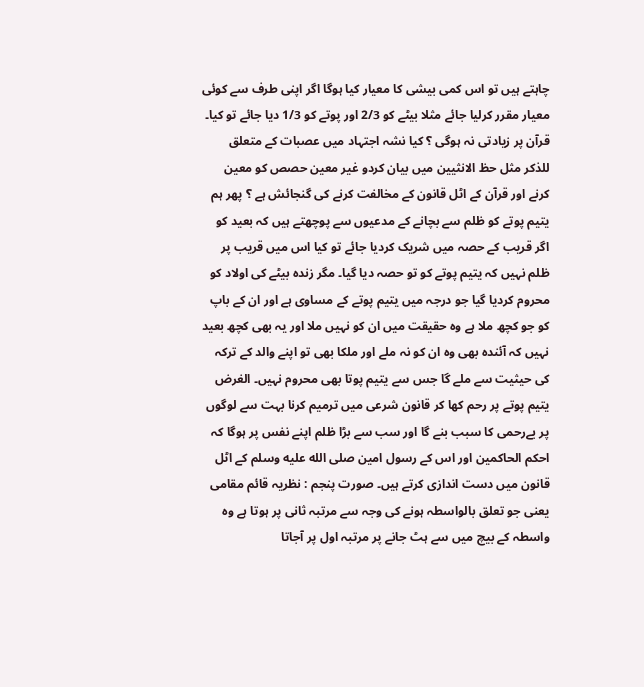چاہتے ہیں تو اس کمی بیشی کا معیار کیا ہوگا اگر اپنی طرف سے کوئی معیار مقرر کرلیا جائے مثلا بیٹے کو 2/3 اور پوتے کو 1/3 دیا جائے تو کیا۔ قرآن پر زیادتی نہ ہوگی ؟ کیا نشہ اجتہاد میں عصبات کے متعلق للذکر مثل حظ الانثیین میں بیان کردو غیر معین حصص کو معین کرنے اور قرآن کے اٹل قانون کے مخالفت کرنے کی گنجائش ہے ؟ پھر ہم یتیم پوتے کو ظلم سے بچانے کے مدعیوں سے پوچھتے ہیں کہ بعید کو اگر قریب کے حصہ میں شریک کردیا جائے تو کیا اس میں قریب پر ظلم نہیں کہ یتیم پوتے کو تو حصہ دیا گیا۔ مگر زندہ بیٹے کی اولاد کو محروم کردیا گیا جو درجہ میں یتیم پوتے کے مساوی ہے اور ان کے باپ کو جو کچھ ملا ہے وہ حقیقت میں ان کو نہیں ملا اور یہ بھی کچھ بعید نہیں کہ آئندہ بھی وہ ان کو نہ ملے اور ملکا بھی تو اپنے والد کے ترکہ کی حیثیت سے ملے گا جس سے یتیم پوتا بھی محروم نہیں۔ الغرض یتیم پوتے پر رحم کھا کر قانون شرعی میں ترمیم کرنا بہت سے لوگوں پر بےرحمی کا سبب بنے گا اور سب سے بڑا ظلم اپنے نفس پر ہوگا کہ احکم الحاکمین اور اس کے رسول امین صلى الله عليه وسلم کے اٹل قانون میں دست اندازی کرتے ہیں۔ صورت پنجم : نظریہ قائم مقامی یعنی جو تعلق بالواسطہ ہونے کی وجہ سے مرتبہ ثانی پر ہوتا ہے وہ واسطہ کے بیچ میں سے ہٹ جانے پر مرتبہ اول پر آجاتا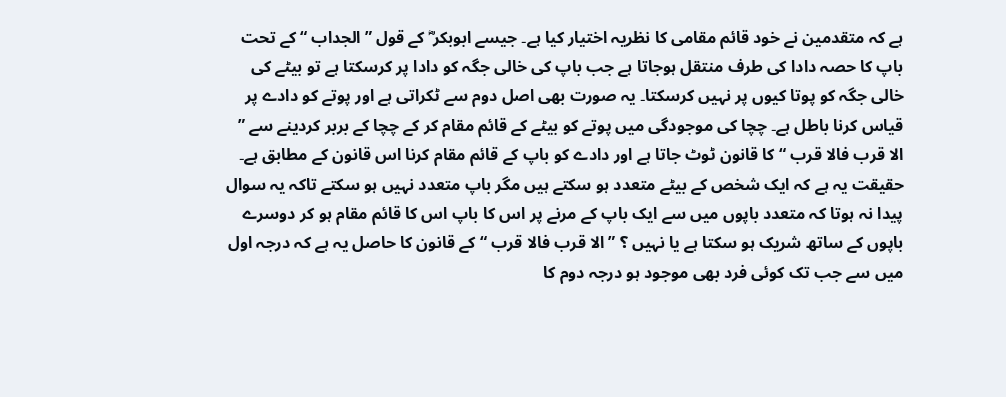ہے کہ متقدمین نے خود قائم مقامی کا نظریہ اختیار کیا ہے۔ جیسے ابوبکر ؓ کے قول ” الجداب “ کے تحت باپ کا حصہ دادا کی طرف منتقل ہوجاتا ہے جب باپ کی خالی جگہ کو دادا پر کرسکتا ہے تو بیٹے کی خالی جگہ کو پوتا کیوں پر نہیں کرسکتا۔ یہ صورت بھی اصل دوم سے ٹکراتی ہے اور پوتے کو دادے پر قیاس کرنا باطل ہے۔ چچا کی موجودگی میں پوتے کو بیٹے کے قائم مقام کر کے چچا کے بربر کردینے سے ” الا قرب فالا قرب “ کا قانون ٹوٹ جاتا ہے اور دادے کو باپ کے قائم مقام کرنا اس قانون کے مطابق ہے۔ حقیقت یہ ہے کہ ایک شخص کے بیٹے متعدد ہو سکتے ہیں مگر باپ متعدد نہیں ہو سکتے تاکہ یہ سوال پیدا نہ ہوتا کہ متعدد باپوں میں سے ایک باپ کے مرنے پر اس کا باپ اس کا قائم مقام ہو کر دوسرے باپوں کے ساتھ شریک ہو سکتا ہے یا نہیں ؟ ” الا قرب فالا قرب “ کے قانون کا حاصل یہ ہے کہ درجہ اول میں سے جب تک کوئی فرد بھی موجود ہو درجہ دوم کا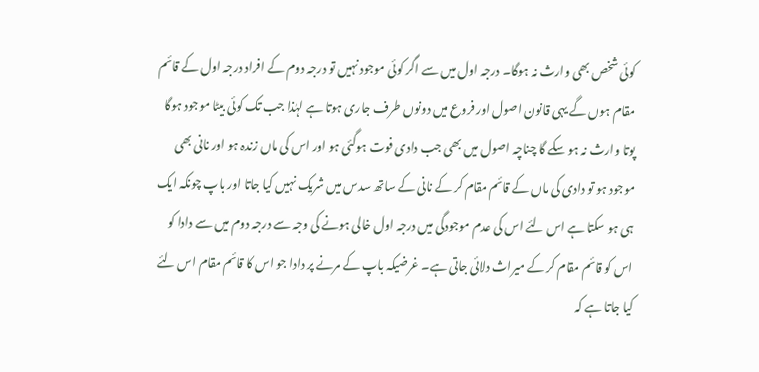کوئی شخص بھی وارث نہ ہوگا۔ درجہ اول میں سے اگر کوئی موجود نہیں تو درجہ دوم کے افراد درجہ اول کے قائم مقام ہوں گے یہی قانون اصول اور فروع میں دونوں طرف جاری ہوتا ہے لہٰذا جب تک کوئی بیٹا موجود ہوگا پوتا وارث نہ ہو سکے گا چناچہ اصول میں بھی جب دادی فوت ہوگئی ہو اور اس کی ماں زندہ ہو اور نانی بھی موجود ہو تو دادی کی ماں کے قائم مقام کر کے نانی کے ساتھ سدس میں شریک نہیں کیا جاتا اور باپ چونکہ ایک ہی ہو سکتا ہے اس لئے اس کی عدم موجودگی میں درجہ اول خالی ہونے کی وجہ سے درجہ دوم میں سے دادا کو اس کو قائم مقام کر کے میراث دلائی جاتی ہے۔ غرضیکہ باپ کے مرنے پر دادا جو اس کا قائم مقام اس لئے کیا جاتا ہے کہ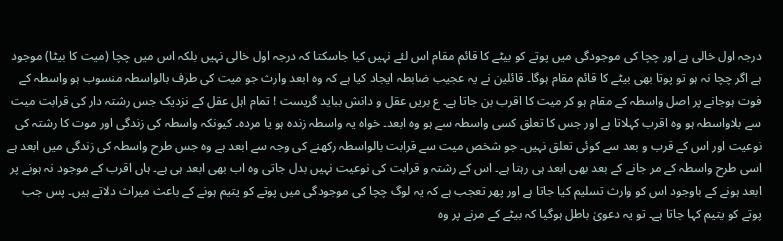درجہ اول خالی ہے اور چچا کی موجودگی میں پوتے کو بیٹے کا قائم مقام اس لئے نہیں کیا جاسکتا کہ درجہ اول خالی نہیں بلکہ اس میں چچا (میت کا بیٹا) موجود ہے اگر چچا نہ ہو تو پوتا بھی بیٹے کا قائم مقام ہوگا۔ قائلین نے یہ عجیب ضابطہ ایجاد کیا ہے کہ وہ ابعد وارث جو میت کی طرف بالواسطہ منسوب ہو واسطہ کے فوت ہوجانے پر اصل واسطہ کے مقام ہو کر میت کا اقرب بن جاتا ہے۔ ع بریں عقل و دانش بباید گریست ! تمام اہل عقل کے نزدیک جس رشتہ دار کی قرابت میت سے بلاواسطہ ہو وہ اقرب کہلاتا ہے اور جس کا تعلق کسی واسطہ سے ہو وہ ابعد۔ خواہ یہ واسطہ زندہ ہو یا مردہ۔ کیونکہ واسطہ کی زندگی اور موت کا رشتہ کی نوعیت اور اس کے قرب و بعد سے کوئی تعلق نہیں۔ جو شخص میت سے قرابت بالواسطہ رکھنے کی وجہ سے ابعد ہے وہ جس طرح واسطہ کی زندگی میں ابعد ہے اسی طرح واسطہ کے مر جانے کے بعد بھی ابعد ہی رہتا ہے۔ اس کے رشتہ و قرابت کی نوعیت نہیں بدل جاتی وہ اب بھی ابعد ہی ہے۔ ہاں اقرب کے موجود نہ ہونے پر ابعد ہونے کے باوجود اس کو وارث تسلیم کیا جاتا ہے اور پھر تعجب ہے کہ یہ لوگ چچا کی موجودگی میں پوتے کو یتیم ہونے کے باعث میراث دلاتے ہیں۔ پس جب پوتے کو یتیم کہا جاتا ہے۔ تو یہ دعویٰ باطل ہوگیا کہ بیٹے کے مرنے پر وہ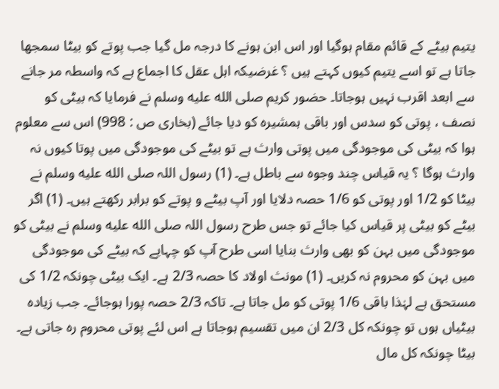یتیم بیٹے کے قائم مقام ہوگیا اور اس ابن ہونے کا درجہ مل گیا جب پوتے کو بیٹا سمجھا جاتا ہے تو اسے یتیم کیوں کہتے ہیں ؟ غرضیکہ اہل عقل کا اجماع ہے کہ واسطہ مر جانے سے ابعد اقرب نہیں ہوجاتا۔ حضور کریم صلى الله عليه وسلم نے فرمایا کہ بیٹی کو نصف ، پوتی کو سدس اور باقی ہمشیرہ کو دیا جائے (بخاری ص : 998) اس سے معلوم ہوا کہ بیٹی کی موجودگی میں پوتی وارث ہے تو بیٹے کی موجودگی میں پوتا کیوں نہ وارث ہوگا ؟ یہ قیاس چند وجوہ سے باطل ہے۔ (1) رسول اللہ صلى الله عليه وسلم نے بیٹا کو 1/2 اور پوتی کو 1/6 حصہ دلایا اور آپ بیٹے و پوتے کو برابر رکھتے ہیں۔ (1) اگر بیٹے کو بیٹی پر قیاس کیا جائے تو جس طرح رسول اللہ صلى الله عليه وسلم نے بیٹی کو موجودگی میں بہن کو بھی وارث بنایا اسی طرح آپ کو چہایے کہ بیٹے کی موجودگی میں بہن کو محروم نہ کریں۔ (1) مونث اولاد کا حصہ 2/3 ہے۔ ایک بیٹی چونکہ 1/2 کی مستحق ہے لہٰذا باقی 1/6 پوتی کو مل جاتا ہے۔ تاکہ 2/3 حصہ پورا ہوجائے۔ جب زیادہ بیٹیاں ہوں تو چونکہ کل 2/3 ان میں تقسیم ہوجاتا ہے اس لئے پوتی محروم رہ جاتی ہے۔ بیٹا چونکہ کل مال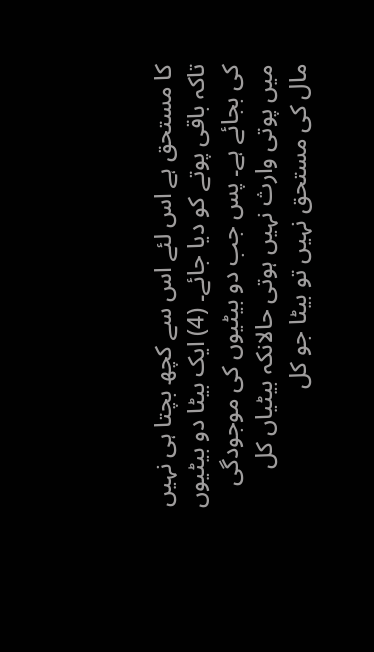کا مستحق ہے اس لئے اس سے کچھ بچتا ہی نہیں تاکہ باقی پوتے کو دیا جائے۔ (4) ایک بیٹا دو بیٹیوں کی بجائے ہے۔ پس جب دو بیٹیوں کی موجودگی میں پوتی وارث نہیں ہوتی حالانکہ بیٹیاں کل مال کی مستحق نہیں تو بیٹا جو کل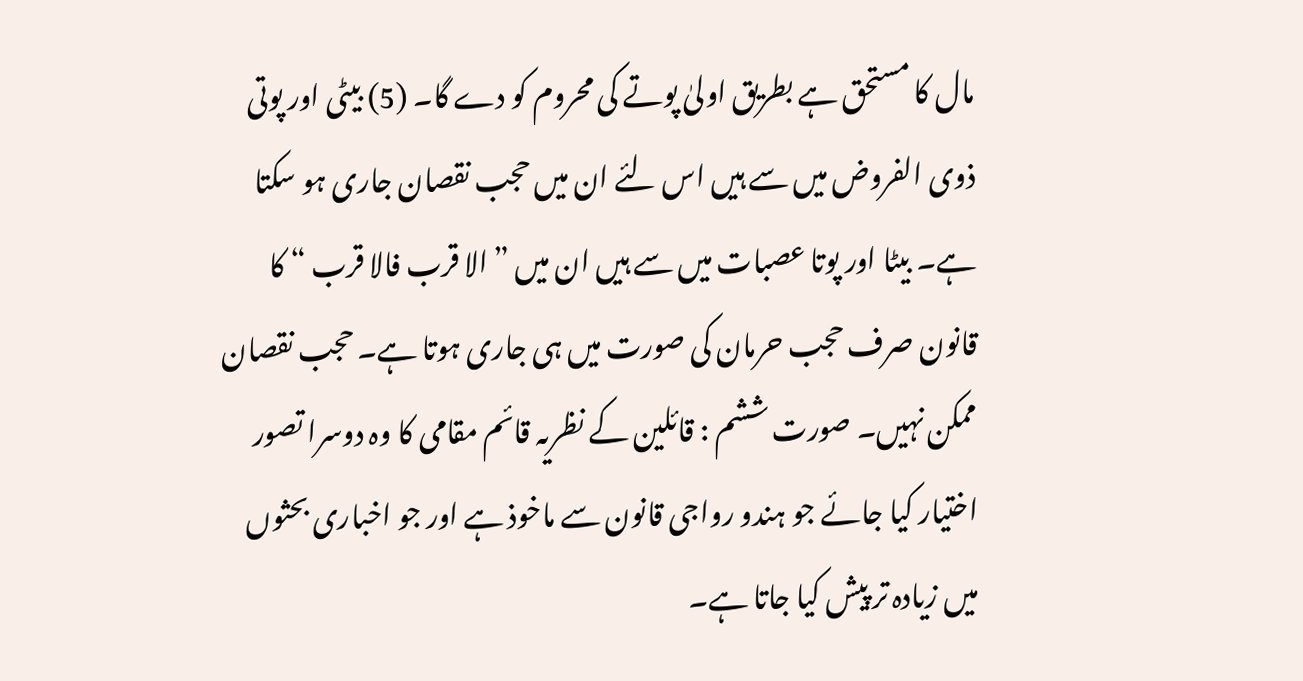مال کا مستحق ہے بطریق اولیٰ پوتے کی محروم کو دے گا۔ (5) بیٹی اور پوتی ذوی الفروض میں سے ہیں اس لئے ان میں حجب نقصان جاری ہو سکتا ہے۔ بیٹا اور پوتا عصبات میں سے ہیں ان میں ” الا قرب فالا قرب “ کا قانون صرف حجب حرمان کی صورت میں ہی جاری ہوتا ہے۔ حجب نقصان ممکن نہیں۔ صورت ششم : قائلین کے نظریہ قائم مقامی کا وہ دوسرا تصور اختیار کیا جائے جو ہندو رواجی قانون سے ماخوذ ہے اور جو اخباری بحثوں میں زیادہ تر پیش کیا جاتا ہے۔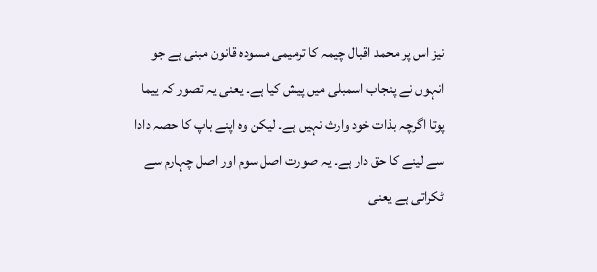نیز اس پر محمد اقبال چیمہ کا ترمیمی مسودہ قانون مبنی ہے جو انہوں نے پنجاب اسمبلی میں پیش کیا ہے۔ یعنی یہ تصور کہ ییما پوتا اگرچہ بذات خود وارث نہیں ہے۔ لیکن وہ اپنے باپ کا حصہ دادا سے لینے کا حق دار ہے۔ یہ صورت اصل سوم اور اصل چہارم سے ٹکراتی ہے یعنی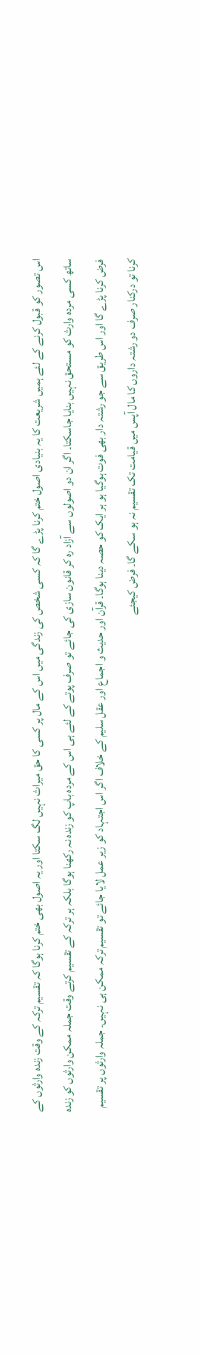اس تصور کو قبول کرنے کے لئے ہمیں شریعت کا یہ بنیادی اصول ختم کرنا پڑے گا کہ کسی شخص کی زندگی میں اس کے مال پر کسی کا حق میراث نہیں لگ سکتا اور یہ اصول بھی ختم کرنا ہوگا کہ تقسیم ترکہ کے وقت زندہ وارثوں کے ساتھ کسی مردہ وارث کو مستحق نہیں بنایا جاسکتا۔ اگر ان دو اصولوں سے آزاد رہ کر قانون سازی کی جائے تو صرف پوتے کے لئے ہی اس کے مردہ باپ کو زندہ نہ رکھنا ہوگا بلکہ ہر ترکہ کے تقسیم کرتے وقت جملہ ممکن وارثوں کو زندہ فرض کرنا پڑے گا اور اس طریق سے جو رشتہ دار بھی فوت ہوگیا ہو ہر ایک کو حصہ دینا ہوگا۔ قرآن اور حدیث و اجماع اور عقل سلیم کے خلاف اگر اس اجتہاد کو زیر عمل لایا جائے تو تقسیم ترکہ ممکن ہی نہیں۔ جملہ وارثوں پر تقسیم کرنا تو درکنار صرف دو رشتہ داروں کا مال آپس میں قیامت تک تقسیم نہ ہو سکے گا۔ فرض کیجئے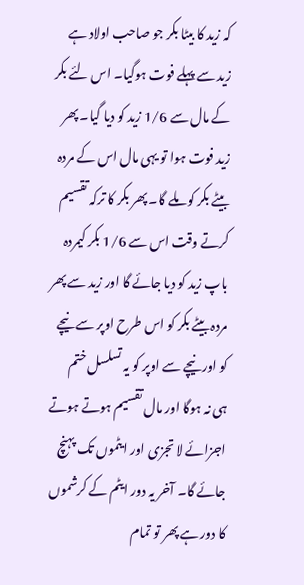کہ زید کا بیٹا بکر جو صاحب اولاد ہے زید سے پہلے فوت ہوگیا۔ اس لئے بکر کے مال سے 1/6 زید کو دیا گیا۔ پھر زید فوت ہوا تو یہی مال اس کے مردہ بیٹے بکر کو ملے گا۔ پھر بکر کا ترکہ تقسیم کرتے وقت اس سے 1/6 بکر کیمردہ باپ زید کو دیا جائے گا اور زید سے پھر مردہ بیٹے بکر کو اس طرح اوپر سے نیچے کو اور نیچے سے اوپر کو یہ تسلسل ختم ہی نہ ہوگا اور مال تقسیم ہوتے ہوتے اجزائے لا تجزی اور ایٹموں تک پہنچ جائے گا۔ آخر یہ دور ایٹم کے کرشموں کا دور ہے پھر تو تمام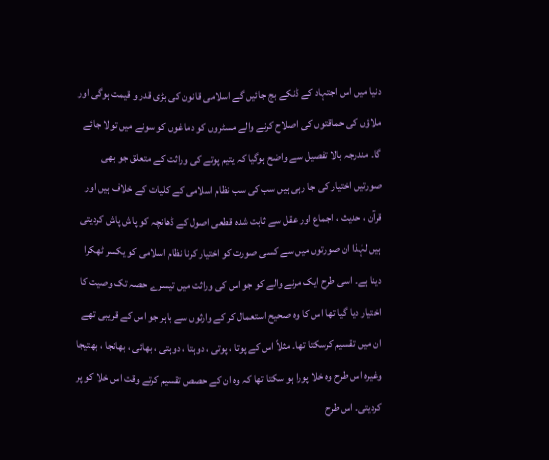دنیا میں اس اجتہاد کے ڈنکے بج جائیں گے اسلامی قانون کی بڑی قدر و قیمت ہوگی اور ملاؤں کی حماقتوں کی اصلاح کرنے والے مسٹروں کو دماغوں کو سونے میں تولا جائے گا۔ مندرجہ بالا تفصیل سے واضح ہوگیا کہ یتیم پوتے کی وراثت کے متعلق جو بھی صورتیں اختیار کی جا رہی ہیں سب کی سب نظام اسلامی کے کلیات کے خلاف ہیں اور قرآن ، حدیث ، اجماع اور عقل سے ثابت شدہ قطعی اصول کے ڈھانچہ کو پاش پاش کردیتی ہیں لہٰذا ان صورتوں میں سے کسی صورت کو اختیار کرنا نظام اسلامی کو یکسر ٹھکرا دینا ہے۔ اسی طرح ایک مرنے والے کو جو اس کی وراثت میں تیسرے حصہ تک وصیت کا اختیار دیا گیا تھا اس کا وہ صحیح استعمال کر کے وارثوں سے باہر جو اس کے قریبی تھے ان میں تقسیم کرسکتا تھا۔ مثلاً اس کے پوتا ، پوتی ، دوہتا ، دوہتی ، بھائی ، بھانجا ، بھتیجا وغیرہ اس طرح وہ خلا پورا ہو سکتا تھا کہ وہ ان کے حصص تقسیم کرتے وقت اس خلا کو پر کردیتی۔ اس طرح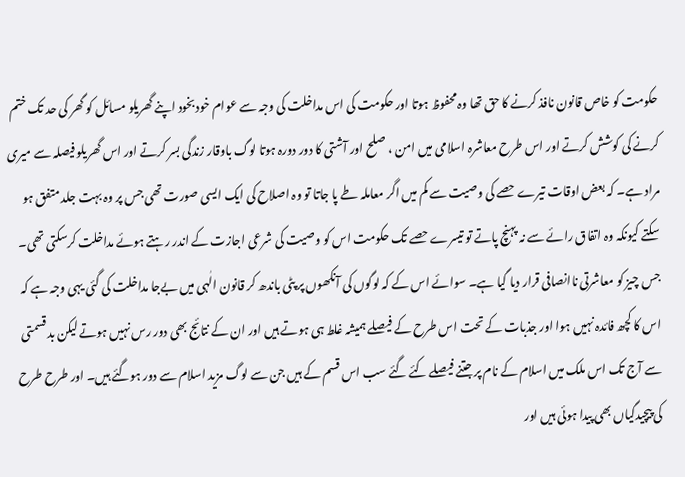حکومت کو خاص قانون نافذ کرنے کا حق تھا وہ محفوظ ہوتا اور حکومت کی اس مداخلت کی وجہ سے عوام خودبخود اپنے گھریلو مسائل کو گھر کی حد تک ختم کرنے کی کوشش کرتے اور اس طرح معاشرہ اسلامی میں امن ، صلح اور آشتی کا دور دورہ ہوتا لوگ باوقار زندگی بسر کرتے اور اس گھریلو فیصلہ سے میری مراد ہے۔ کہ بعض اوقات تیرے حصے کی وصیت سے کم میں اگر معاملہ طے پا جاتا تو وہ اصلاح کی ایک ایسی صورت تھی جس پر وہ بہت جلد متفق ہو سکتے کیونکہ وہ اتفاق رائے سے نہ پہنچ پاتے تو تیسرے حصے تک حکومت اس کو وصیت کی شرعی اجازت کے اندر رہتے ہوئے مداخلت کرسکتی تھی۔ جس چیز کو معاشرتی ناانصافی قرار دیا گیا ہے۔ سوائے اس کے کہ لوگوں کی آنکھوں پر پٹی باندھ کر قانون الٰہی میں بےجا مداخلت کی گئی یہی وجہ ہے کہ اس کا کچھ فائدہ نہیں ہوا اور جذبات کے تحت اس طرح کے فیصلے ہمیشہ غلط ہی ہوتے ہیں اور ان کے نتائج بھی دور رس نہیں ہوتے لیکن بد قسمتی سے آج تک اس ملک میں اسلام کے نام پر جتنے فیصلے کئے گئے سب اس قسم کے ہیں جن سے لوگ مزید اسلام سے دور ہوگئے ہیں۔ اور طرح طرح کی پیچیدگیاں بھی پیدا ہوئی ہیں اور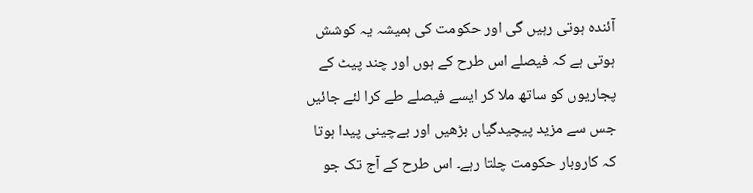آئندہ ہوتی رہیں گی اور حکومت کی ہمیشہ یہ کوشش ہوتی ہے کہ فیصلے اس طرح کے ہوں اور چند پیٹ کے پجاریوں کو ساتھ ملا کر ایسے فیصلے طے کرا لئے جائیں جس سے مزید پیچیدگیاں بڑھیں اور بےچینی پیدا ہوتا کہ کاروبار حکومت چلتا رہے۔ اس طرح کے آج تک جو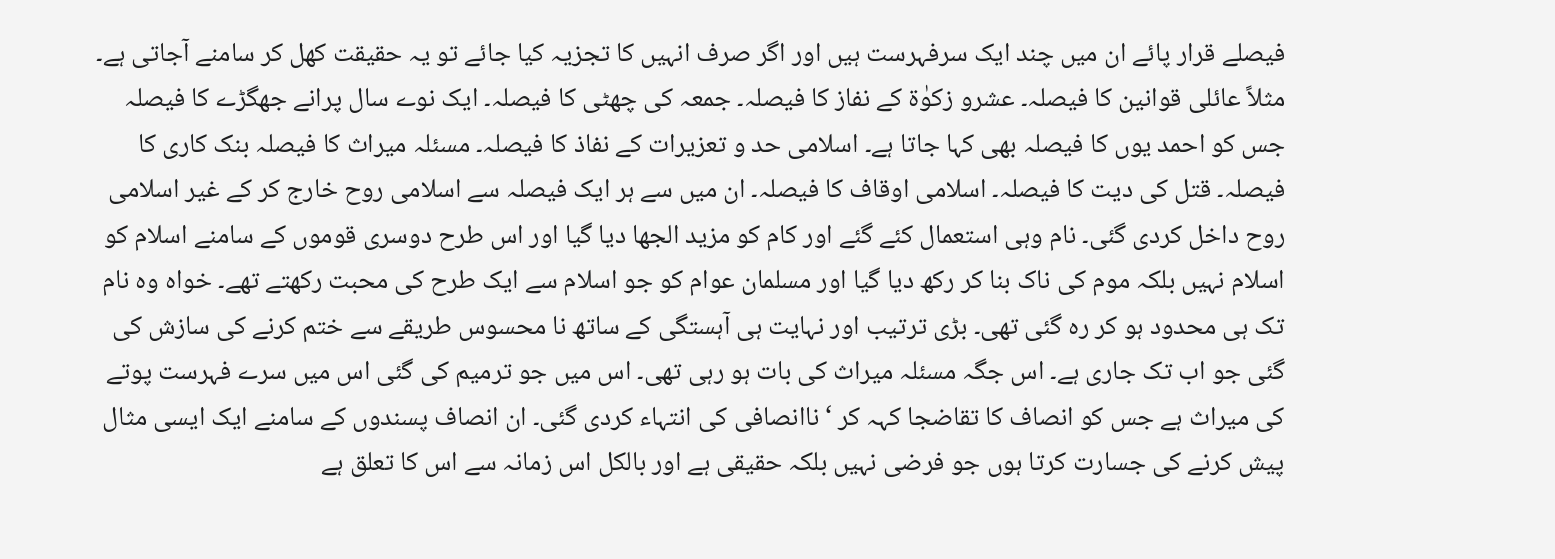فیصلے قرار پائے ان میں چند ایک سرفہرست ہیں اور اگر صرف انہیں کا تجزیہ کیا جائے تو یہ حقیقت کھل کر سامنے آجاتی ہے۔ مثلاً عائلی قوانین کا فیصلہ۔ عشرو زکوٰۃ کے نفاز کا فیصلہ۔ جمعہ کی چھٹی کا فیصلہ۔ ایک نوے سال پرانے جھگڑے کا فیصلہ جس کو احمد یوں کا فیصلہ بھی کہا جاتا ہے۔ اسلامی حد و تعزیرات کے نفاذ کا فیصلہ۔ مسئلہ میراث کا فیصلہ بنک کاری کا فیصلہ۔ قتل کی دیت کا فیصلہ۔ اسلامی اوقاف کا فیصلہ۔ ان میں سے ہر ایک فیصلہ سے اسلامی روح خارج کر کے غیر اسلامی روح داخل کردی گئی۔ نام وہی استعمال کئے گئے اور کام کو مزید الجھا دیا گیا اور اس طرح دوسری قوموں کے سامنے اسلام کو اسلام نہیں بلکہ موم کی ناک بنا کر رکھ دیا گیا اور مسلمان عوام کو جو اسلام سے ایک طرح کی محبت رکھتے تھے۔ خواہ وہ نام تک ہی محدود ہو کر رہ گئی تھی۔ بڑی ترتیب اور نہایت ہی آہستگی کے ساتھ نا محسوس طریقے سے ختم کرنے کی سازش کی گئی جو اب تک جاری ہے۔ اس جگہ مسئلہ میراث کی بات ہو رہی تھی۔ اس میں جو ترمیم کی گئی اس میں سرے فہرست پوتے کی میراث ہے جس کو انصاف کا تقاضجا کہہ کر ‘ ناانصافی کی انتہاء کردی گئی۔ ان انصاف پسندوں کے سامنے ایک ایسی مثال پیش کرنے کی جسارت کرتا ہوں جو فرضی نہیں بلکہ حقیقی ہے اور بالکل اس زمانہ سے اس کا تعلق ہے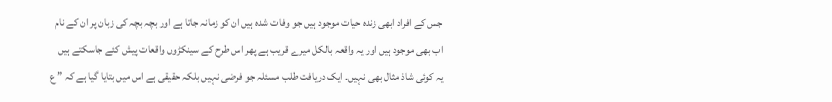جس کے افراد ابھی زندہ حیات موجود ہیں جو وفات شدہ ہیں ان کو زمانہ جاتا ہے اور بچہ بچہ کی زبان پر ان کے نام اب بھی موجود ہیں اور یہ واقعہ بالکل میرے قریب ہے پھر اس طرح کے سینکڑوں واقعات پیش کئے جاسکتے ہیں یہ کوئی شاذ مثال بھی نہیں۔ ایک دریافت طلب مسئلہ جو فرضی نہیں بلکہ حقیقی ہے اس میں بتایا گیا ہے کہ ” ع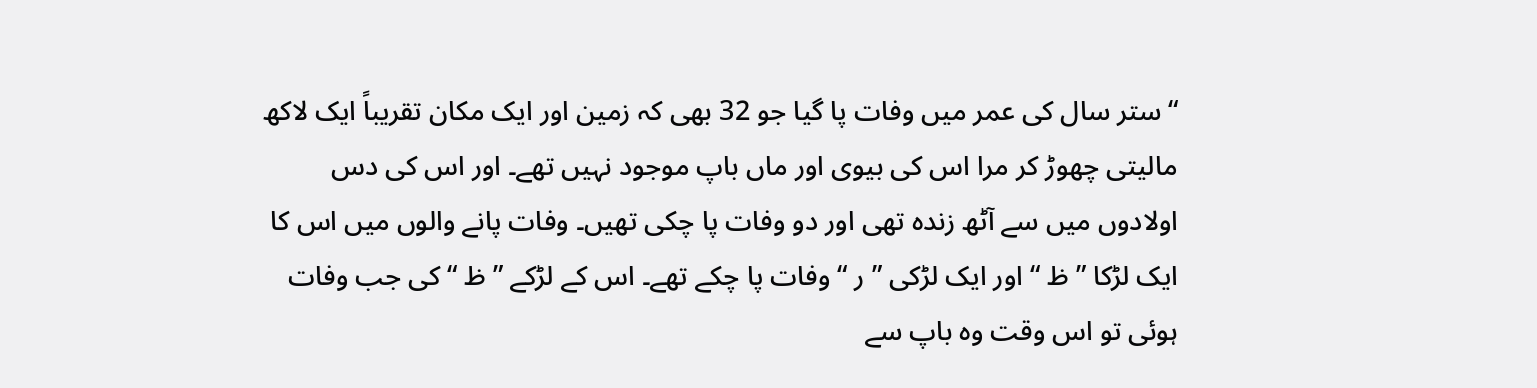“ ستر سال کی عمر میں وفات پا گیا جو 32 بھی کہ زمین اور ایک مکان تقریباً ایک لاکھ مالیتی چھوڑ کر مرا اس کی بیوی اور ماں باپ موجود نہیں تھے۔ اور اس کی دس اولادوں میں سے آٹھ زندہ تھی اور دو وفات پا چکی تھیں۔ وفات پانے والوں میں اس کا ایک لڑکا ” ظ “ اور ایک لڑکی ” ر “ وفات پا چکے تھے۔ اس کے لڑکے ” ظ “ کی جب وفات ہوئی تو اس وقت وہ باپ سے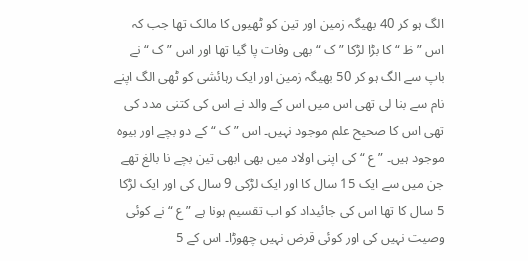الگ ہو کر 40 بھیگہ زمین اور تین کو ٹھیوں کا مالک تھا جب کہ اس ” ظ “ کا بڑا لڑکا ” ک “ بھی وفات پا گیا تھا اور اس ” ک “ نے باپ سے الگ ہو کر 50 بھیگہ زمین اور ایک رہائشی کو ٹھی الگ اپنے نام سے بنا لی تھی اس میں اس کے والد نے اس کی کتنی مدد کی تھی اس کا صحیح علم موجود نہیں۔ اس ” ک “ کے دو بچے اور بیوہ موجود ہیں۔ ” ع “ کی اپنی اولاد میں بھی ابھی تین بچے نا بالغ تھے جن میں سے ایک 15 سال کا اور ایک لڑکی 9 سال کی اور ایک لڑکا 5 سال کا تھا اس کی جائیداد کو اب تقسیم ہونا ہے ” ع “ نے کوئی وصیت نہیں کی اور کوئی قرض نہیں چھوڑا۔ اس کے 5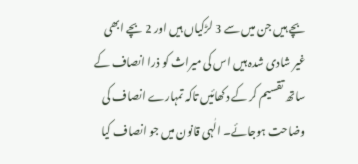بچے ہیں جن میں سے 3 لڑکیاں ہیں اور 2 بچے ابھی غیر شادی شدہ ہیں اس کی میراث کو ذرا انصاف کے ساتھ تقسیم کر کے دکھائیں تاکہ تمہارے انصاف کی وضاحت ہوجائے۔ الٰہی قانون میں جو انصاف کیا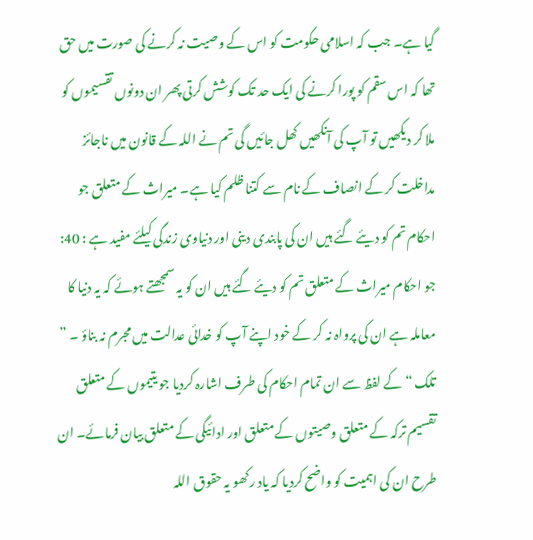گیا ہے۔ جب کہ اسلامی حکومت کو اس کے وصیت نہ کرنے کی صورت میں حق تھا کہ اس سقم کو پورا کرنے کی ایک حد تک کوشش کرتی پھر ان دونوں تقسیموں کو ملا کر دیکھیں تو آپ کی آنکھیں کھل جائیں گی تم نے اللہ کے قانون میں ناجائز مداخلت کر کے انصاف کے نام سے کتنا ظلم کیا ہے۔ میراث کے متعلق جو احکام تم کو دیئے گئے ہیں ان کی پابندی دینی اور دنیاوی زندگی کیلئے مفید ہے : 40: جو احکام میراث کے متعلق تم کو دیئے گئے ہیں ان کو یہ سمجھتے ہوئے کہ یہ دنیا کا معاملہ ہے ان کی پرواہ نہ کر کے خود اپنے آپ کو خدائی عدالت میں مجرم نہ بناؤ ۔ ” تلک “ کے لفظ سے ان تمام احکام کی طرف اشارہ کردیا جو یتیموں کے متعلق تقسیم ترکہ کے متعلق وصیتوں کے متعلق اور ادائیگی کے متعلق بیان فرمائے۔ ان طرح ان کی اہمیت کو واضح کردیا کہ یاد رکھو یہ حقوق اللہ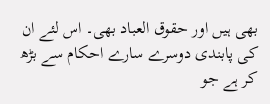بھی ہیں اور حقوق العباد بھی۔ اس لئے ان کی پابندی دوسرے سارے احکام سے بڑھ کر ہے جو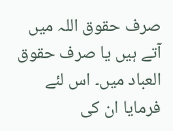صرف حقوق اللہ میں آتے ہیں یا صرف حقوق العباد میں۔ اس لئے فرمایا ان کی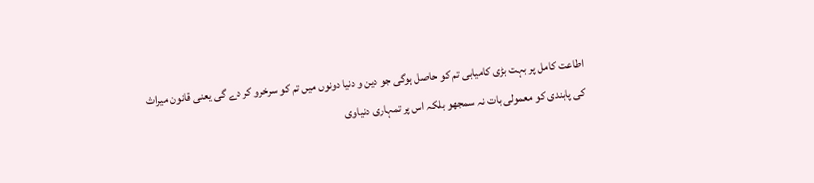اطاعت کامل پر بہت بڑی کامیابی تم کو حاصل ہوگی جو دین و دنیا دونوں میں تم کو سرخرو کر دے گی یعنی قانون میراث کی پابندی کو معمولی بات نہ سمجھو بلکہ اس پر تمہاری دنیاوی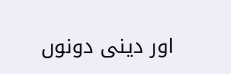اور دینی دونوں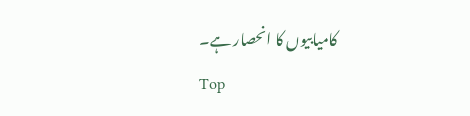کامیابیوں کا انحصار ہے۔
Top